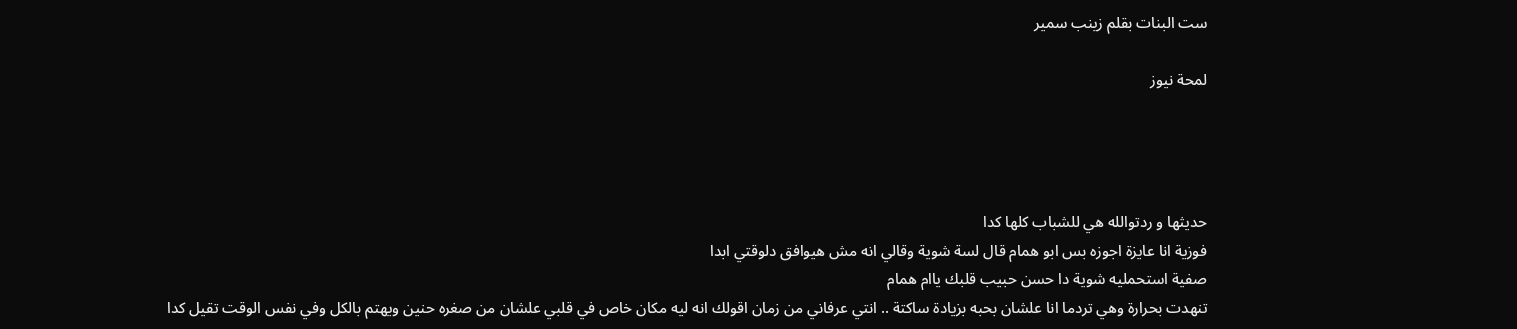ست البنات بقلم زينب سمير

لمحة نيوز




حديثها و ردتوالله هي للشباب كلها كدا
فوزية انا عايزة اجوزه بس ابو همام قال لسة شوية وقالي انه مش هيوافق دلوقتي ابدا
صفية استحمليه شوية دا حسن حبيب قلبك ياام همام
تنهدت بحرارة وهي تردما انا علشان بحبه بزيادة ساكتة .. انتي عرفاني من زمان اقولك انه ليه مكان خاص في قلبي علشان من صغره حنين ويهتم بالكل وفي نفس الوقت تقيل كدا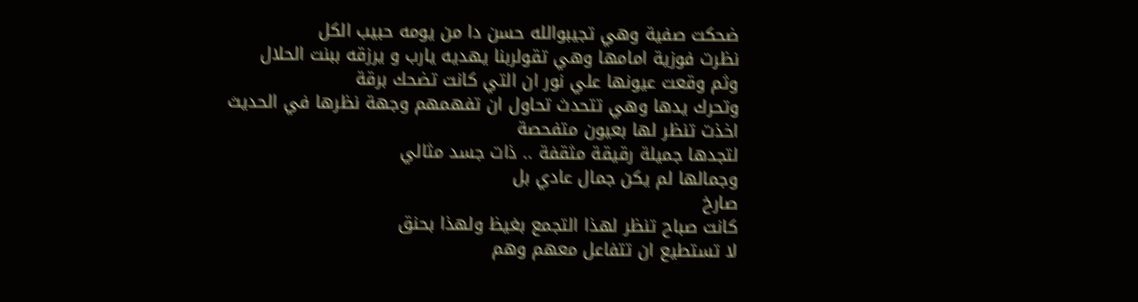ضحكت صفية وهي تجيبوالله حسن دا من يومه حبيب الكل
نظرت فوزية امامها وهي تقولربنا يهديه يارب و يرزقه ببنت الحلال
وثم وقعت عيونها علي نور ان التي كانت تضحك برقة
وتحرك يدها وهي تتحدث تحاول ان تفهمهم وجهة نظرها في الحديث
اخذت تنظر لها بعيون متفحصة
لتجدها جميلة رقيقة مثقفة .. ذات جسد مثالي
وجمالها لم يكن جمال عادي بل
صارخ
كانت صباح تنظر لهذا التجمع بغيظ ولهذا بحنق
لا تستطيع ان تتفاعل معهم وهم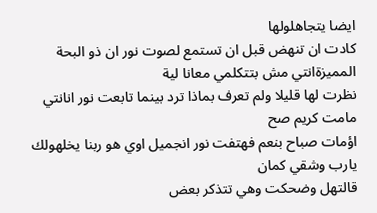ايضا يتجاهلولها
كادت ان تنهض قبل ان تستمع لصوت نور ان ذو البحة المميزةانتي مش بتتكلمي معانا لية
نظرت لها قليلا ولم تعرف بماذا ترد بينما تابعت نور انانتي مامت كريم صح
اؤمات صباح بنعم فهتفت نور انجميل اوي هو ربنا يخلهولك يارب وشقي كمان
قالتهل وضحكت وهي تتذكر بعض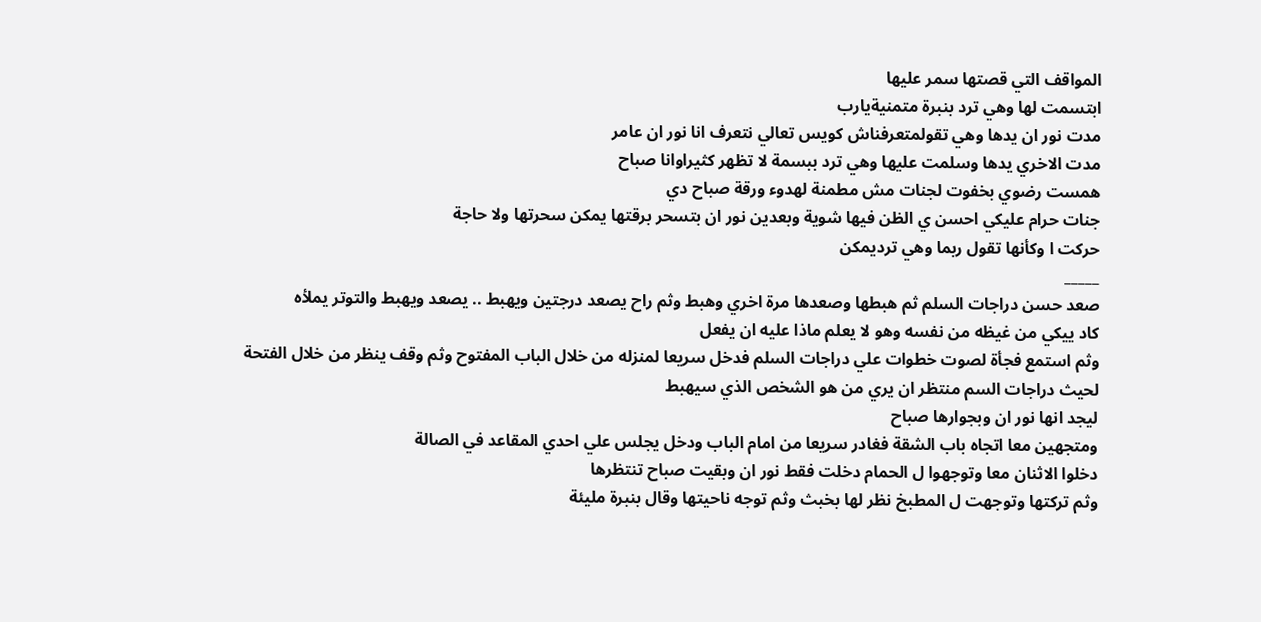المواقف التي قصتها سمر عليها
ابتسمت لها وهي ترد بنبرة متمنيةيارب
مدت نور ان يدها وهي تقولمتعرفناش كويس تعالي نتعرف انا نور ان عامر
مدت الاخري يدها وسلمت عليها وهي ترد ببسمة لا تظهر كثيراوانا صباح
همست رضوي بخفوت لجنات مش مطمنة لهدوء ورقة صباح دي
جنات حرام عليكي احسن ي الظن فيها شوية وبعدين نور ان بتسحر برقتها يمكن سحرتها ولا حاجة
حركت ا وكأنها تقول ربما وهي ترديمكن
_____
صعد حسن دراجات السلم ثم هبطها وصعدها مرة اخري وهبط وثم راح يصعد درجتين ويهبط .. يصعد ويهبط والتوتر يملأه
كاد ييكي من غيظه من نفسه وهو لا يعلم ماذا عليه ان يفعل
وثم استمع فجأة لصوت خطوات علي دراجات السلم فدخل سريعا لمنزله من خلال الباب المفتوح وثم وقف ينظر من خلال الفتحة لحيث دراجات السم منتظر ان يري من هو الشخص الذي سيهبط
ليجد انها نور ان وبجوارها صباح
ومتجهين معا اتجاه باب الشقة فغادر سريعا من امام الباب ودخل يجلس علي احدي المقاعد في الصالة
دخلوا الاثنان معا وتوجهوا ل الحمام دخلت فقط نور ان وبقيت صباح تنتظرها
وثم تركتها وتوجهت ل المطبخ نظر لها بخبث وثم توجه ناحيتها وقال بنبرة مليئة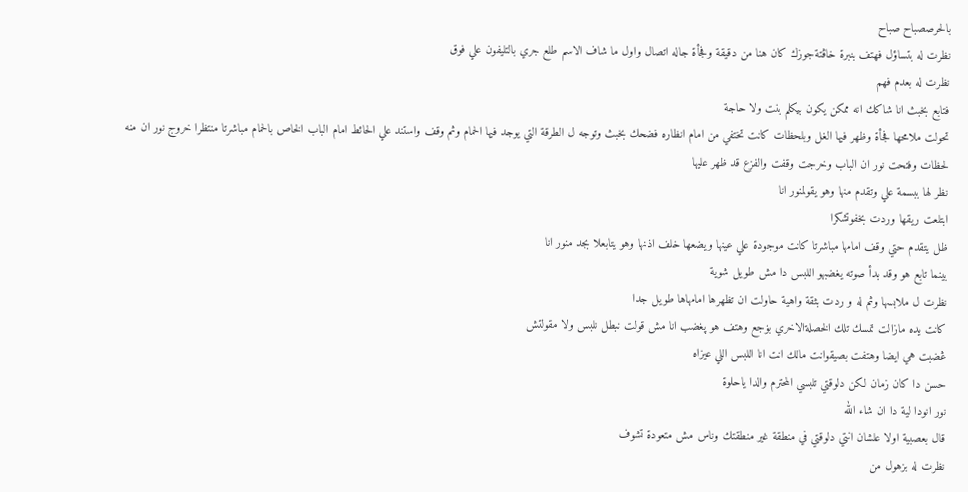بالحرصصباح صباح
نظرت له بتساؤل فهتف بنبرة خاڤتةجوزك كان هنا من دقيقة وفجأة جاله اتصال واول ما شاف الاسم طلع جري بالتليفون علي فوق
نظرت له بعدم فهم
فتابع بخبث انا شاكك انه ممكن يكون بيكلم بنت ولا حاجة
تحولت ملامحها فجأة وظهر فيها الغل وبلحظات كانت تختفي من امام انظاره فضحك بخبث وتوجه ل الطرقة التي يوجد فيها الحمام وثم وقف واستند علي الحائط امام الباب الخاص بالحمام مباشرتا منتظرا خروج نور ان منه
لحظات وفتحت نور ان الباب وخرجت وقفت والفزع قد ظهر عليها
نظر لها ببسمة علي وتقدم منها وهو يقولمنور انا
ابتلعت ريقها وردت بخفوتشكرا
ظل يتقدم حتي وقف امامها مباشرتا كانت موجودة علي عينها ويضعها خلف اذنها وهو يتابعلا بجد منور انا
بينما تابع هو وقد بدأ صوته يغضبهو اللبس دا مش طويل شوية
نظرت ل ملابسها وثم له و ردت بثقة واهية حاولت ان تظهرها امامهاها طويل جدا
كانت يده مازالت تمسك تلك الخصلةالاخري بۏجع وهتف هو پغضب انا مش قولت نبطل نلبس ولا مقولتش
ڠضبت هي ايضا وهتفت بصيقوانت مالك انت انا اللبس اللي عيزاه
حسن دا كان زمان لكن دلوقتي تلبسي المحترم والدا ياحلوة
نور انودا لية دا ان شاء الله
قال بعصبية اولا علشان انتي دلوقتي في منطقة غير منطقتك وناس مش متعودة تشوف
نظرت له بزهول من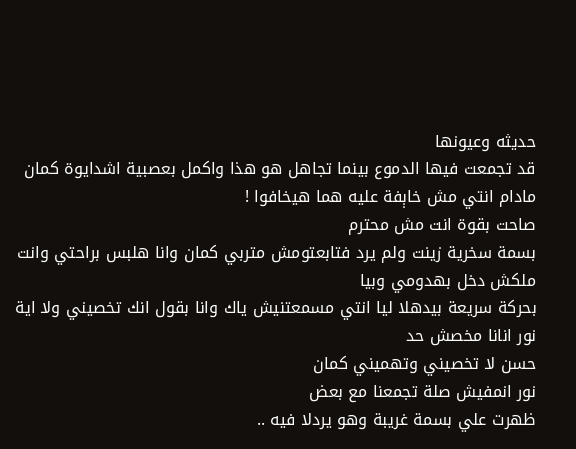حديثه وعيونها
قد تجمعت فيها الدموع بينما تجاهل هو هذا واكمل بعصبية اشدايوة كمان مادام انتي مش خاېفة عليه هما هيخافوا !
صاحت بقوة انت مش محترم
بسمة سخرية زينت ولم يرد فتابعتومش متربي كمان وانا هلبس براحتي وانت ملكش دخل بهدومي وبيا
بحركة سريعة بيدهلا ليا انتي مسمعتنيش ياك وانا بقول انك تخصيني ولا اية
نور انانا مخصش حد
حسن لا تخصيني وتهميني كمان
نور انمفيش صلة تجمعنا مع بعض
ظهرت علي بسمة غريبة وهو يردلا فيه ..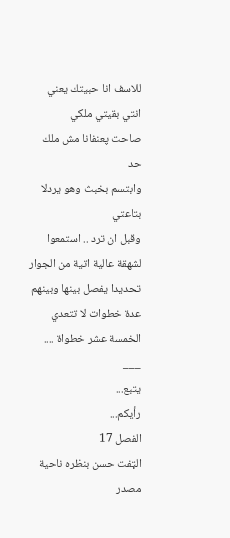للاسف انا حبيتك يعني انتي بقيتي ملكي
صاحت پعنفانا مش ملك حد
وابتسم بخبث وهو يردلا بتاعتي
وقبل ان ترد .. استمعوا لشهقة عالية اتية من الجوار تحديدا يفصل بينها وبينهم عدة خطوات لا تتعدي الخمسة عشر خطواة ....
___
يتبع...
رأيكم...
الفصل 17
الټفت حسن بنظره ناحية مصدر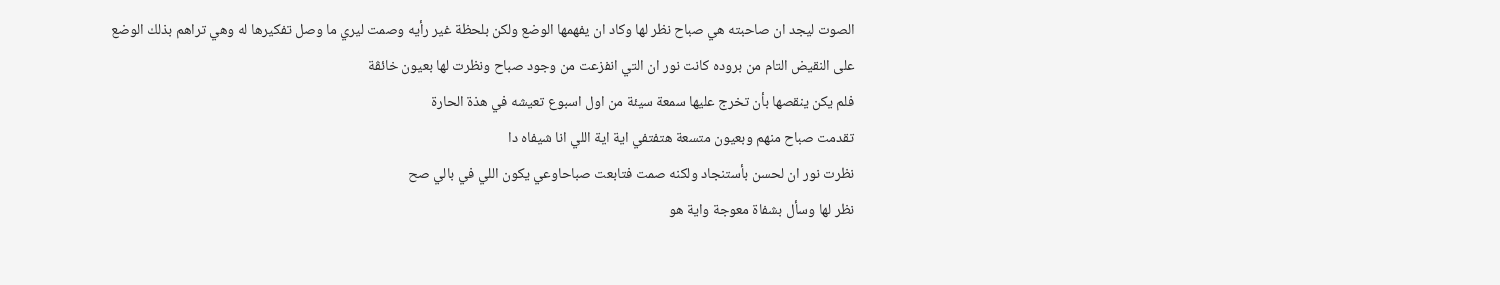الصوت ليجد ان صاحبته هي صباح نظر لها وكاد ان يفهمها الوضع ولكن بلحظة غير رأيه وصمت ليري ما وصل تفكيرها له وهي تراهم بذلك الوضع
على النقيض التام من بروده كانت نور ان التي انفزعت من وجود صباح ونظرت لها بعيون خائڤة
فلم يكن ينقصها بأن تخرج عليها سمعة سيئة من اول اسبوع تعيشه في هذة الحارة
تقدمت صباح منهم وبعيون متسعة هتفتفي اية اية اللي انا شيفاه دا
نظرت نور ان لحسن بأستنجاد ولكنه صمت فتابعت صباحاوعي يكون اللي في بالي صح
نظر لها وسأل بشفاة معوجة واية هو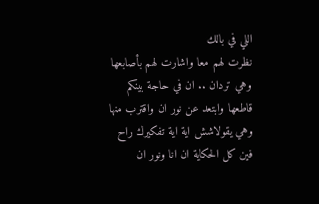اللي في بالك
نظرت لهم معا واشارت لهم بأصابعها وهي تردان .. ان في حاجة بينكم
قاطعها وابتعد عن نور ان واقترب منها وهي يقولاشش اية اية تفكيرك راح فين كل الحكاية ان انا ونور ان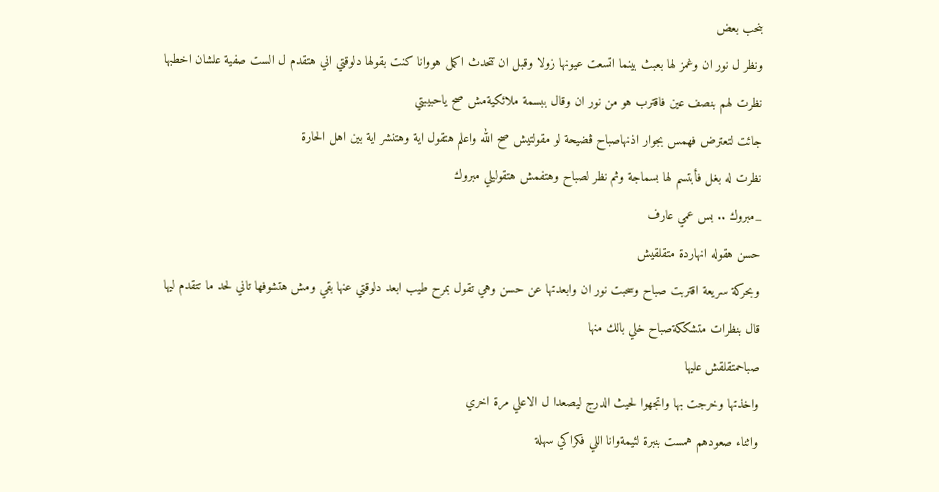بنحب بعض
ونظر ل نور ان وغمز لها بعبث بينما اتسعت عيونها زولا وقبل ان تتحدث اكمل هووانا كنت بقولها دلوقتي اني هتقدم ل الست صفية علشان اخطبها
نظرت لهم بنصف عين فاقترب هو من نور ان وقال ببسمة ملائكيةمش صح ياحبيبتي
جائت لتعترض فهمس بجوار اذنهاصباح ڤضيحة لو مقولتيش صح الله واعلم هتقول اية وهتنشر اية بين اهل الحارة
نظرت له بغل فأبتسم لها بسماجة وثم نظر لصباح وهتفمش هتقوليلي مبروك
_مبروك .. بس عمي عارف
حسن هقوله انهاردة متقلقيش
وبحركة سريعة اقتربت صباح وسحبت نور ان وابعدتها عن حسن وهي تقول بمرح طيب ابعد دلوقتي عنها بقي ومش هتشوفها تاني لحد ما تتقدم ليها
قال بنظرات متشككةصباح خلي بالك منها
صباحمتقلقش عليها
واخذتها وخرجت بها واتجهوا لحيث الدرج ليصعدا ل الاعلي مرة اخري
واثناء صعودهم همست بنبرة لئيمةوانا اللي فكراكي سهلة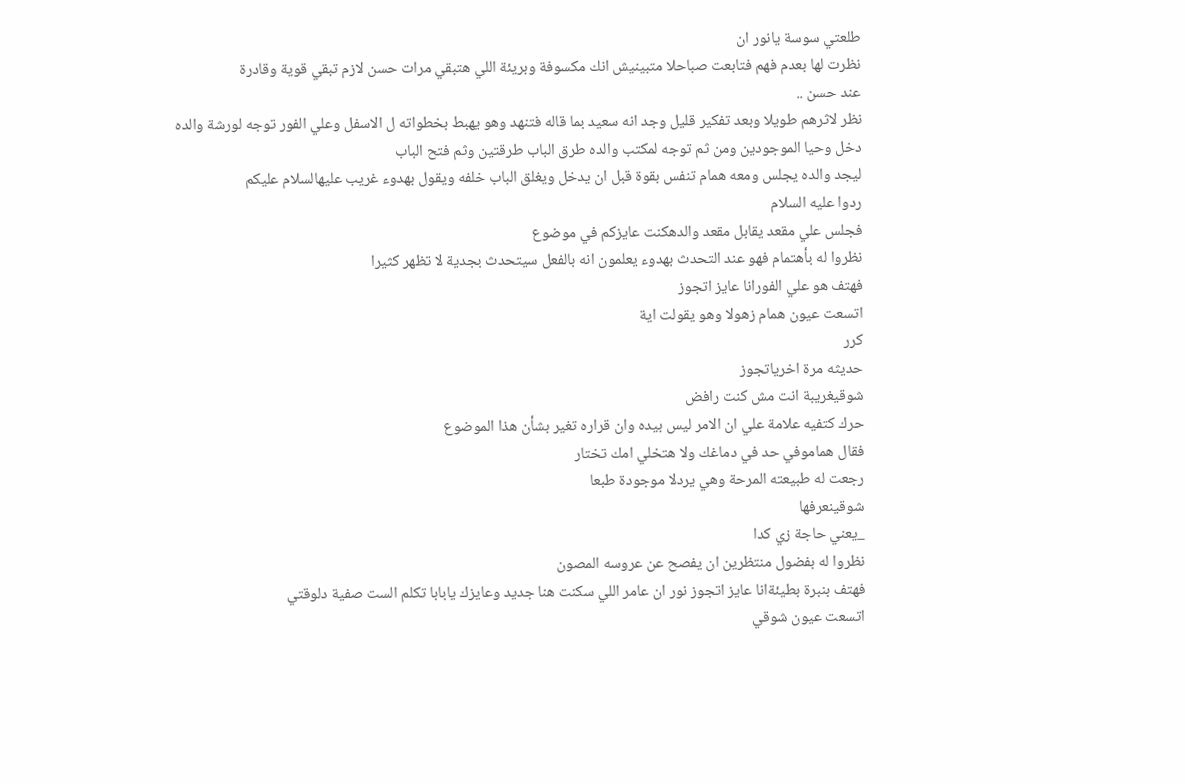طلعتي سوسة يانور ان
نظرت لها بعدم فهم فتابعت صباحلا متبينيش انك مكسوفة وبريئة اللي هتبقي مرات حسن لازم تبقي قوية وقادرة
عند حسن ..
نظر لاثرهم طويلا وبعد تفكير قليل وجد انه سعيد بما قاله فتنهد وهو يهبط بخطواته ل الاسفل وعلي الفور توجه لورشة والده
دخل وحيا الموجودين ومن ثم توجه لمكتب والده طرق الباب طرقتين وثم فتح الباب
ليجد والده يجلس ومعه همام تنفس بقوة قبل ان يدخل ويغلق الباب خلفه ويقول بهدوء غريب عليهالسلام عليكم
ردوا عليه السلام
فجلس علي مقعد يقابل مقعد والدهكنت عايزكم في موضوع
نظروا له بأهتمام فهو عند التحدث بهدوء يعلمون انه بالفعل سيتحدث بجدية لا تظهر كثيرا
فهتف هو علي الفورانا عايز اتجوز
اتسعت عيون همام زهولا وهو يقولت اية
كرر
حديثه مرة اخرياتجوز
شوقيغريبة انت مش كنت رافض
حرك كتفيه علامة علي ان الامر ليس بيده وان قراره تغير بشأن هذا الموضوع
فقال هماموفي حد في دماغك ولا هتخلي امك تختار
رجعت له طبيعته المرحة وهي يردلا موجودة طبعا
شوقينعرفها
_يعني حاجة زي كدا
نظروا له بفضول منتظرين ان يفصح عن عروسه المصون
فهتف بنبرة بطيئةانا عايز اتجوز نور ان عامر اللي سكنت هنا جديد وعايزك يابابا تكلم الست صفية دلوقتي
اتسعت عيون شوقي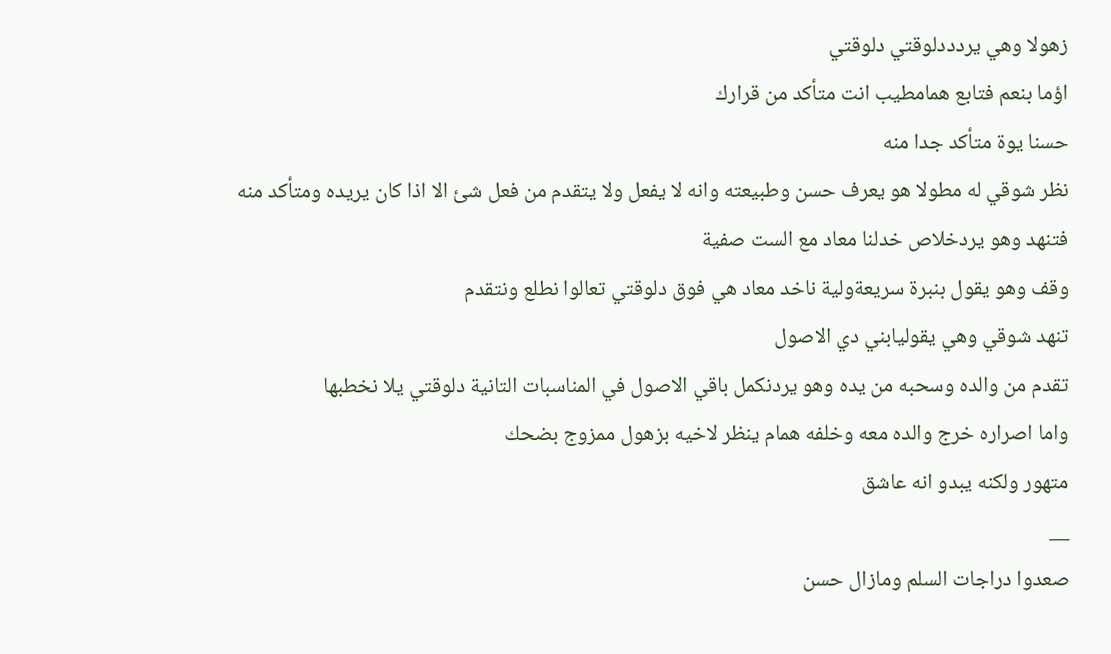زهولا وهي يردددلوقتي دلوقتي
اؤما بنعم فتابع همامطيب انت متأكد من قرارك
حسنا يوة متأكد جدا منه
نظر شوقي له مطولا هو يعرف حسن وطبيعته وانه لا يفعل ولا يتقدم من فعل شئ الا اذا كان يريده ومتأكد منه
فتنهد وهو يردخلاص خدلنا معاد مع الست صفية
وقف وهو يقول بنبرة سريعةولية ناخد معاد هي فوق دلوقتي تعالوا نطلع ونتقدم
تنهد شوقي وهي يقوليابني دي الاصول
تقدم من والده وسحبه من يده وهو يردنكمل باقي الاصول في المناسبات التانية دلوقتي يلا نخطبها
واما اصراره خرج والده معه وخلفه همام ينظر لاخيه بزهول ممزوج بضحك
متهور ولكنه يبدو انه عاشق
__
صعدوا دراجات السلم ومازال حسن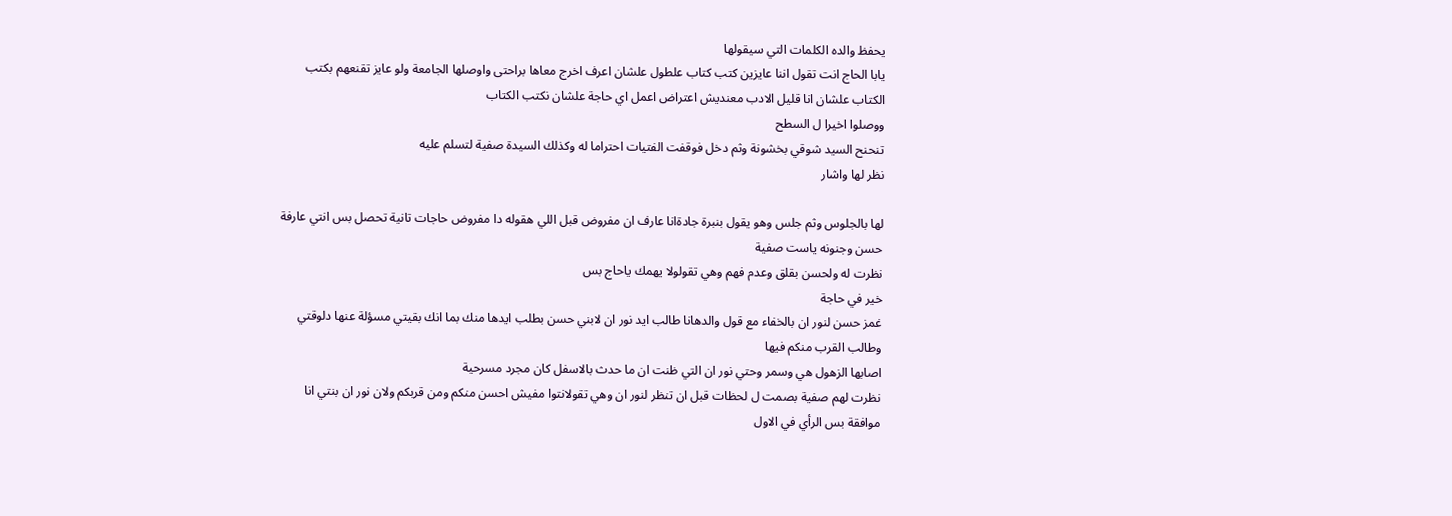يحفظ والده الكلمات التي سيقولها
يابا الحاج انت تقول اننا عايزين كتب كتاب علطول علشان اعرف اخرج معاها براحتى واوصلها الجامعة ولو عايز تقنعهم بكتب الكتاب علشان انا قليل الادب معنديش اعتراض اعمل اي حاجة علشان نكتب الكتاب
ووصلوا اخيرا ل السطح
تنحنح السيد شوقي بخشونة وثم دخل فوقفت الفتيات احتراما له وكذلك السيدة صفية لتسلم عليه
نظر لها واشار

لها بالجلوس وثم جلس وهو يقول بنبرة جادةانا عارف ان مفروض قبل اللي هقوله دا مفروض حاجات تانية تحصل بس انتي عارفة حسن وجنونه ياست صفية
نظرت له ولحسن بقلق وعدم فهم وهي تقولولا يهمك ياحاج بس
خير في حاجة
غمز حسن لنور ان بالخفاء مع قول والدهانا طالب ايد نور ان لابني حسن بطلب ايدها منك بما انك بقيتي مسؤلة عنها دلوقتي وطالب القرب منكم فيها
اصابها الزهول هي وسمر وحتي نور ان التي ظنت ان ما حدث بالاسفل كان مجرد مسرحية
نظرت لهم صفية بصمت ل لحظات قبل ان تنظر لنور ان وهي تقولانتوا مفيش احسن منكم ومن قربكم ولان نور ان بنتي انا موافقة بس الرأي في الاول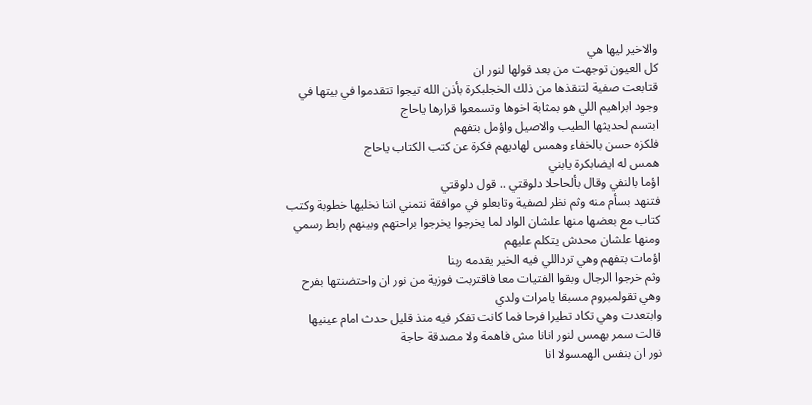والاخير ليها هي
كل العيون توجهت من بعد قولها لنور ان
قتابعت صفية لتنقذها من ذلك الخجلبكرة بأذن الله تيجوا تتقدموا في بيتها في وجود ابراهيم اللي هو بمثابة اخوها وتسمعوا قرارها ياحاج
ابتسم لحديثها الطيب والاصيل واؤمل بتفهم
فلكزه حسن بالخفاء وهمس لهاديهم فكرة عن كتب الكتاب ياحاج
همس له ايضابكرة يابني
اؤما بالنفي وقال بألحاحلا دلوقتي .. قول دلوقتي
فتنهد بسأم منه وثم نظر لصفية وتابعلو في موافقة نتمني اننا نخليها خطوبة وكتب كتاب مع بعضها منها علشان الواد لما يخرجوا يخرجوا براحتهم وبينهم رابط رسمي ومنها علشان محدش يتكلم عليهم
اؤمات بتفهم وهي ترداللي فيه الخير يقدمه ربنا
وثم خرجوا الرجال وبقوا الفتيات معا فاقتربت فوزية من نور ان واحتضنتها بفرح وهي تقولمبروم مسبقا يامرات ولدي
وابتعدت وهي تكاد تطيرا فرحا فما كانت تفكر فيه منذ قليل حدث امام عينيها
قالت سمر بهمس لنور انانا مش فاهمة ولا مصدقة حاجة
نور ان بنفس الهمسولا انا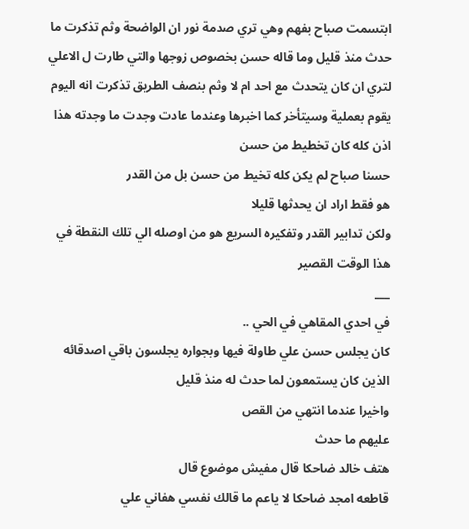ابتسمت صباح بفهم وهي تري صدمة نور ان الواضحة وثم تذكرت ما حدث منذ قليل وما قاله حسن بخصوص زوجها والتي طارت ل الاعلي لتري ان كان يتحدث مع احد ام لا وثم بنصف الطريق تذكرت انه اليوم يقوم بعملية وسيتأخر كما اخبرها وعندما عادت وجدت ما وجدته هذا
اذن كله كان تخطيط من حسن
حسنا صباح لم يكن كله تخيط من حسن بل من القدر
هو فقط اراد ان يحدثها قليلا
ولكن تدابير القدر وتفكيره السريع هو من اوصله الي تلك النقطة في هذا الوقت القصير
___
في احدي المقاهي في الحي ..
كان يجلس حسن علي طاولة فيها وبجواره يجلسون باقي اصدقائه الذين كان يستمعون لما حدث له منذ قليل
واخيرا عندما انتهي من القص
عليهم ما حدث
هتف خالد ضاحكا قال مفيش موضوع قال
قاطعه امجد ضاحكا لا ياعم ما قالك نفسي هفاني علي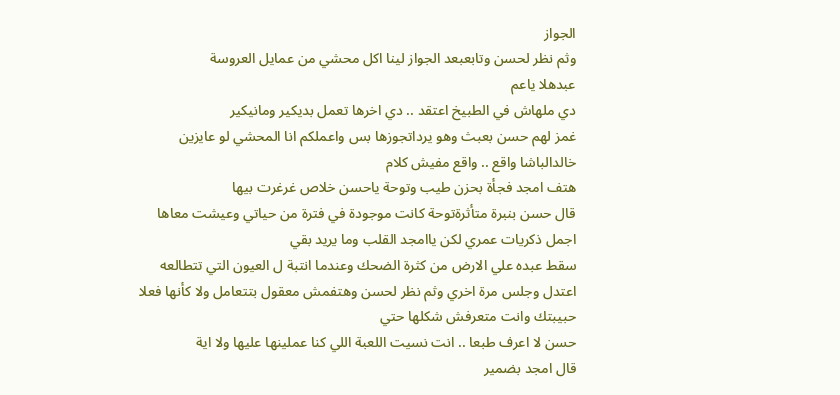الجواز
وثم نظر لحسن وتابعبعد الجواز لينا اكل محشي من عمايل العروسة
عبدهلا ياعم
دي ملهاش في الطبيخ اعتقد .. دي اخرها تعمل بديكير ومانيكير
غمز لهم حسن بعبث وهو يرداتجوزها بس واعملكم انا المحشي لو عايزين
خالدالباشا واقع .. واقع مفيش كلام
هتف امجد فجأة بحزن طيب وتوحة ياحسن خلاص غرغرت بيها
قال حسن بنبرة متأثرةتوحة كانت موجودة في فترة من حياتي وعيشت معاها اجمل ذكريات عمري لكن ياامجد القلب وما يريد بقي
سقط عبده علي الارض من كثرة الضحك وعندما انتبة ل العيون التي تتطالعه اعتدل وجلس مرة اخري وثم نظر لحسن وهتفمش معقول بتتعامل ولا كأنها فعلا حبيبتك وانت متعرفش شكلها حتي
حسن لا اعرف طبعا .. انت نسيت اللعبة اللي كنا عملينها عليها ولا اية
قال امجد بضمير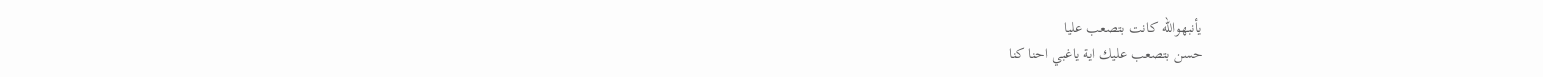يأنبهوالله كانت بتصعب عليا
حسن بتصعب عليك اية ياغبي احنا كنا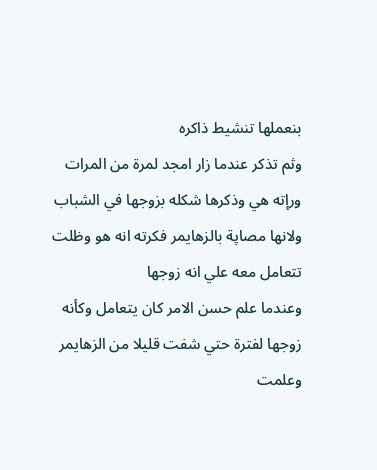بنعملها تنشيط ذاكره
وثم تذكر عندما زار امجد لمرة من المرات ورإته هي وذكرها شكله بزوجها في الشباب ولانها مصاپة بالزهايمر فكرته انه هو وظلت تتعامل معه علي انه زوجها
وعندما علم حسن الامر كان يتعامل وكأنه زوجها لفترة حتي شفت قليلا من الزهايمر وعلمت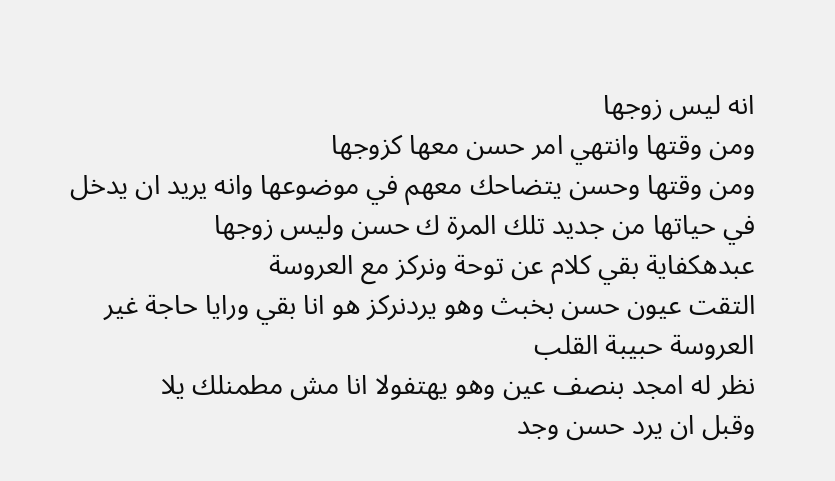انه ليس زوجها
ومن وقتها وانتهي امر حسن معها كزوجها
ومن وقتها وحسن يتضاحك معهم في موضوعها وانه يريد ان يدخل في حياتها من جديد تلك المرة ك حسن وليس زوجها
عبدهكفاية بقي كلام عن توحة ونركز مع العروسة
التقت عيون حسن بخبث وهو يردنركز هو انا بقي ورايا حاجة غير العروسة حبيبة القلب
نظر له امجد بنصف عين وهو يهتفولا انا مش مطمنلك يلا
وقبل ان يرد حسن وجد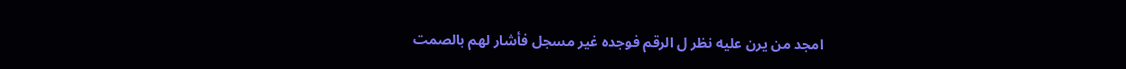امجد من يرن عليه نظر ل الرقم فوجده غير مسجل فأشار لهم بالصمت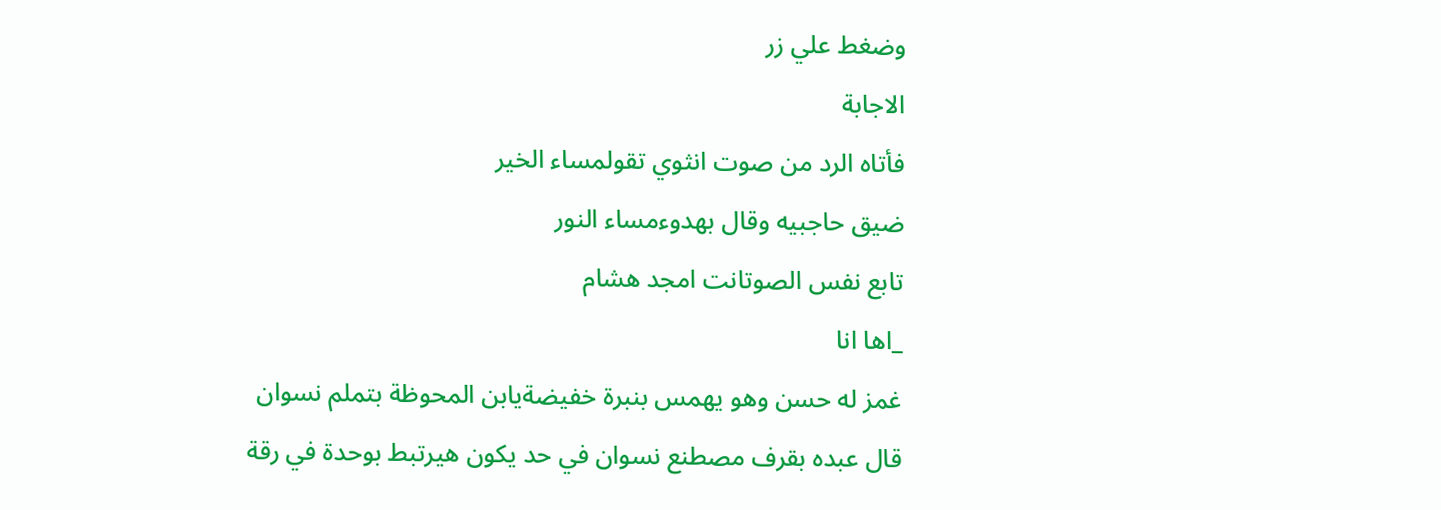وضغط علي زر
الاجابة
فأتاه الرد من صوت انثوي تقولمساء الخير
ضيق حاجبيه وقال بهدوءمساء النور
تابع نفس الصوتانت امجد هشام
_اها انا
غمز له حسن وهو يهمس بنبرة خفيضةيابن المحوظة بتملم نسوان
قال عبده بقرف مصطنع نسوان في حد يكون هيرتبط بوحدة في رقة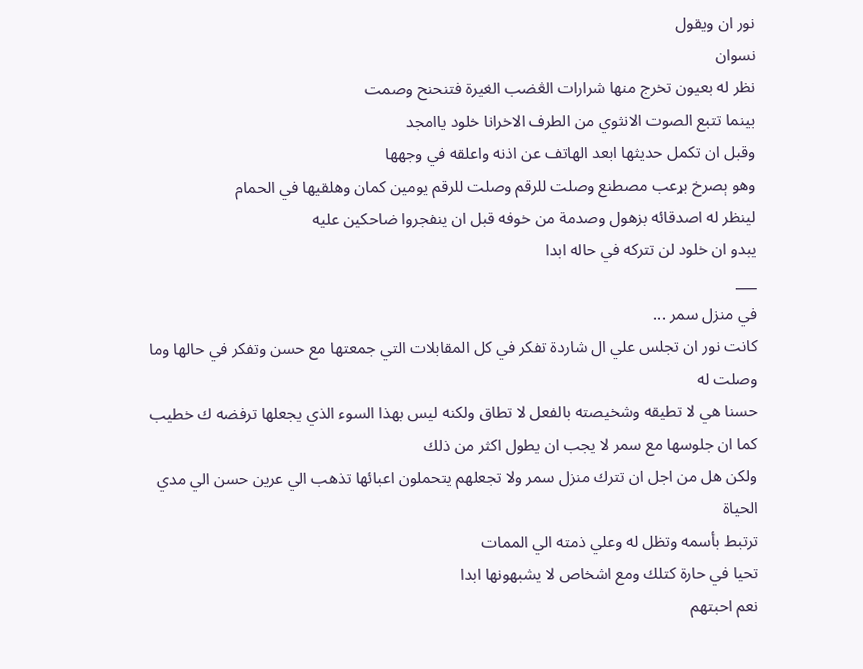نور ان ويقول
نسوان
نظر له بعيون تخرج منها شرارات الڠضب الغيرة فتنحنح وصمت
بينما تتبع الصوت الانثوي من الطرف الاخرانا خلود ياامجد
وقبل ان تكمل حديثها ابعد الهاتف عن اذنه واعلقه في وجهها
وهو ېصرخ بړعب مصطنع وصلت للرقم وصلت للرقم يومين كمان وهلقيها في الحمام
لينظر له اصدقائه بزهول وصدمة من خوفه قبل ان ينفجروا ضاحكين عليه
يبدو ان خلود لن تتركه في حاله ابدا
___
في منزل سمر ...
كانت نور ان تجلس علي ال شاردة تفكر في كل المقابلات التي جمعتها مع حسن وتفكر في حالها وما وصلت له
حسنا هي لا تطيقه وشخيصته بالفعل لا تطاق ولكنه ليس بهذا السوء الذي يجعلها ترفضه ك خطيب
كما ان جلوسها مع سمر لا يجب ان يطول اكثر من ذلك
ولكن هل من اجل ان تترك منزل سمر ولا تجعلهم يتحملون اعبائها تذهب الي عرين حسن الي مدي الحياة
ترتبط بأسمه وتظل له وعلي ذمته الي الممات
تحيا في حارة كتلك ومع اشخاص لا يشبهونها ابدا
نعم احبتهم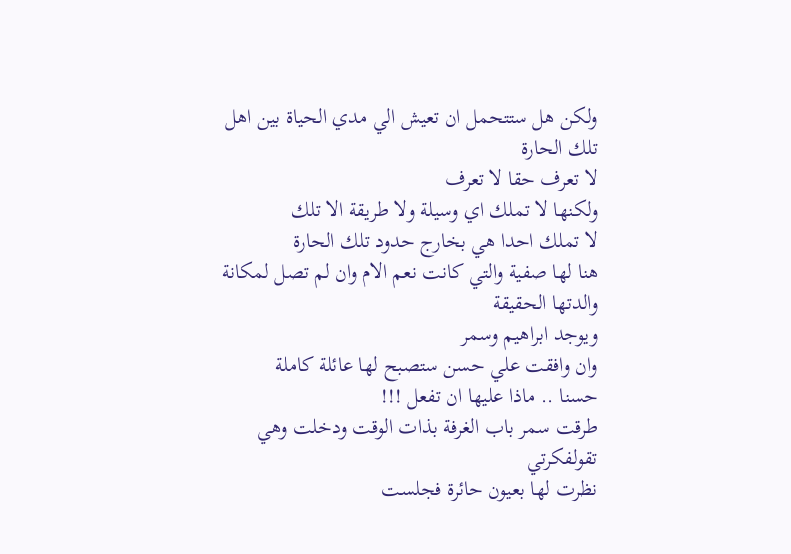ولكن هل ستتحمل ان تعيش الي مدي الحياة بين اهل تلك الحارة
لا تعرف حقا لا تعرف
ولكنها لا تملك اي وسيلة ولا طريقة الا تلك
لا تملك احدا هي بخارج حدود تلك الحارة
هنا لها صفية والتي كانت نعم الام وان لم تصل لمكانة والدتها الحقيقة
ويوجد ابراهيم وسمر
وان وافقت علي حسن ستصبح لها عائلة كاملة
حسنا .. ماذا عليها ان تفعل !!!
طرقت سمر باب الغرفة بذات الوقت ودخلت وهي تقولفكرتي
نظرت لها بعيون حائرة فجلست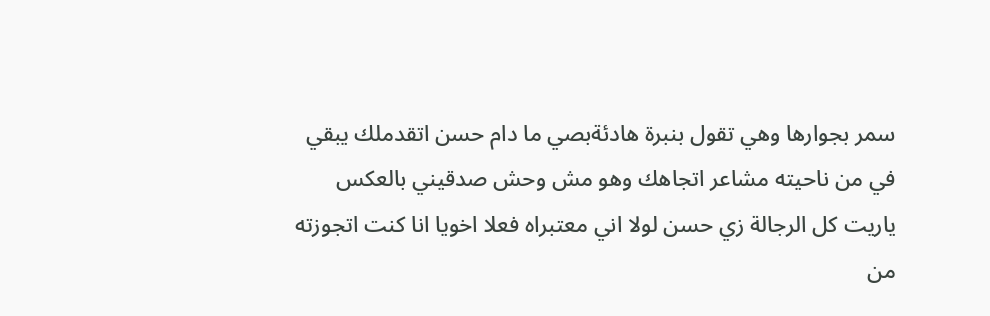سمر بجوارها وهي تقول بنبرة هادئةبصي ما دام حسن اتقدملك يبقي في من ناحيته مشاعر اتجاهك وهو مش وحش صدقيني بالعكس ياريت كل الرجالة زي حسن لولا اني معتبراه فعلا اخويا انا كنت اتجوزته من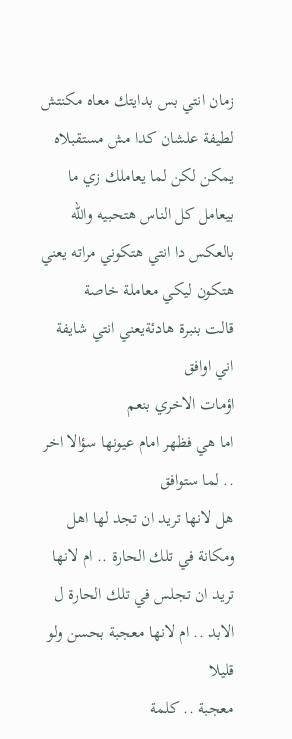زمان انتي بس بدايتك معاه مكنتش لطيفة علشان كدا مش مستقبلاه يمكن لكن لما يعاملك زي ما بيعامل كل الناس هتحبيه والله بالعكس دا انتي هتكوني مراته يعني هتكون ليكي معاملة خاصة
قالت بنبرة هادئةيعني انتي شايفة اني اوافق
اؤمات الاخري بنعم
اما هي فظهر امام عيونها سؤالا اخر .. لما ستوافق
هل لانها تريد ان تجد لها اهل ومكانة في تلك الحارة .. ام لانها تريد ان تجلس في تلك الحارة ل الابد .. ام لانها معجبة بحسن ولو قليلا
معجبة .. كلمة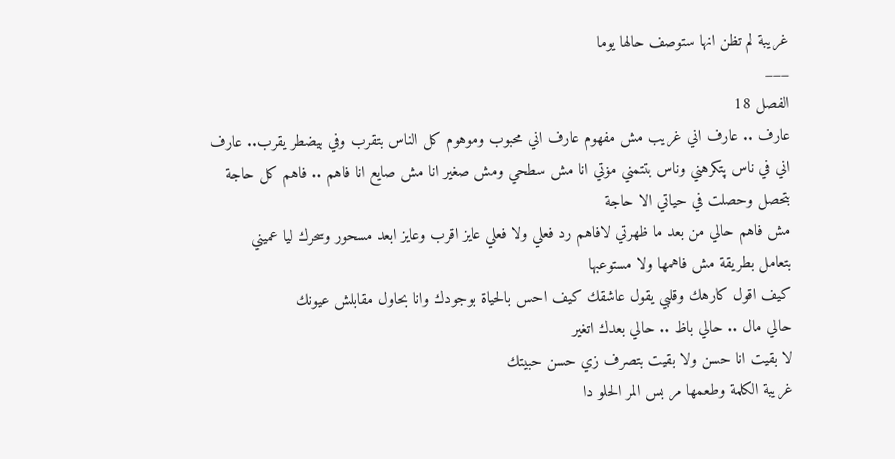غريبة لم تظن انها ستوصف حالها يوما
___
الفصل 18
عارف .. عارف اني غريب مش مفهوم عارف اني محبوب وموهوم كل الناس بتقرب وفي بيضطر يقرب.. عارف اني في ناس پتكرهني وناس بتتمني مۏتي انا مش سطحي ومش صغير انا مش صايع انا فاهم .. فاهم كل حاجة بتحصل وحصلت في حياتي الا حاجة
مش فاهم حالي من بعد ما ظهرتي لافاهم رد فعلي ولا فعلي عايز اقرب وعايز ابعد مسحور وسحرك ليا عميني
بتعامل بطريقة مش فاهمها ولا مستوعبها
كيف اقول كارهك وقلبي يقول عاشقك كيف احس بالحياة بوجودك وانا بحاول مقابلش عيونك
حالي مال .. حالي باظ .. حالي بعدك اتغير
لا بقيت انا حسن ولا بقيت بتصرف زي حسن حبيتك
غريبة الكلمة وطعمها مر بس المر الحلو دا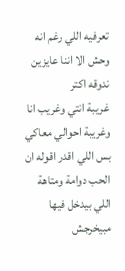تعرفيه اللي رغم انه وحش الا اننا عايزين ندوقه اكتر
غريبة انتي وغريب انا وغريبة احوالي معاكي
بس اللي اقدر اقوله ان الحب دوامة ومتاهة اللي بيدخل فيها مبيخرجش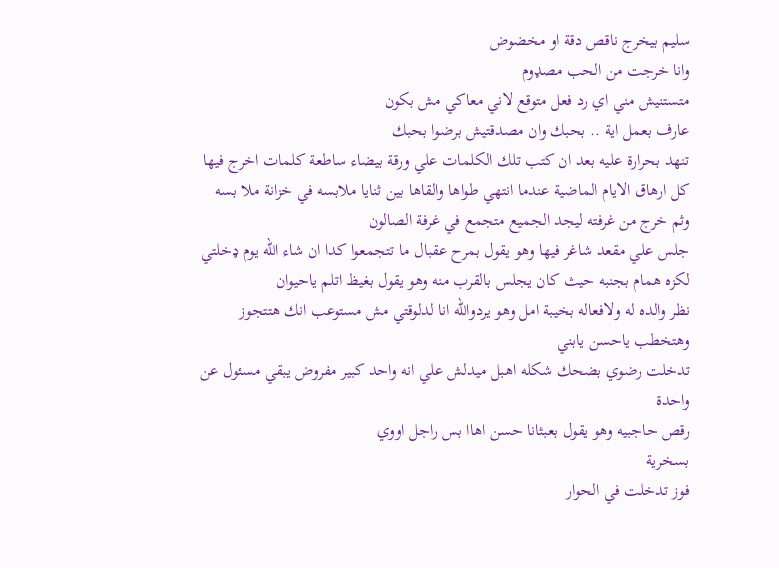سليم بيخرج ناقص دقة او مخضوض
وانا خرجت من الحب مصډوم
متستنيش مني اي رد فعل متوقع لاني معاكي مش بكون
عارف بعمل اية .. بحبك وان مصدقتيش برضوا بحبك
تنهد بحرارة عليه بعد ان كتب تلك الكلمات علي ورقة بيضاء ساطعة كلمات اخرج فيها كل ارهاق الايام الماضية عندما انتهي طواها والقاها بين ثنايا ملابسه في خزانة ملا بسه وثم خرج من غرفته ليجد الجميع متجمع في غرفة الصالون
جلس علي مقعد شاغر فيها وهو يقول بمرح عقبال ما تتجمعوا كدا ان شاء الله يوم ډخلتي
لكزه همام بجنبه حيث كان يجلس بالقرب منه وهو يقول بغيظ اتلم ياحيوان
نظر والده له ولافعاله بخيبة امل وهو يردوالله انا لدلوقتي مش مستوعب انك هتتجوز وهتخطب ياحسن يابني
تدخلت رضوي بضحك شكله اهبل ميدلش علي انه واحد كبير مفروض يبقي مسئول عن واحدة
رقص حاجبيه وهو يقول بعبثانا حسن اهاا بس راجل اووي
بسخرية
فوز تدخلت في الحوار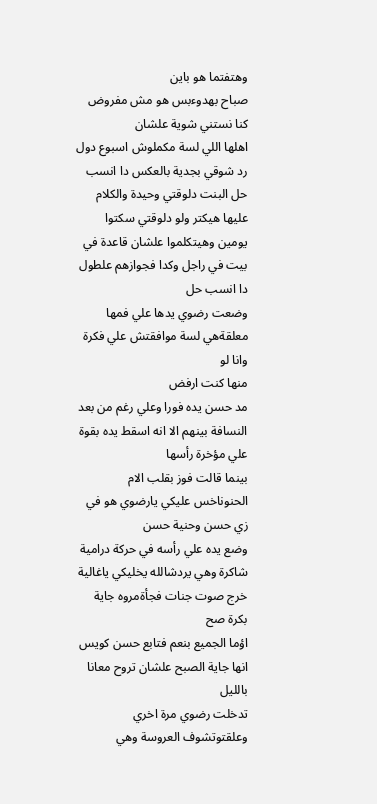وهتفتما هو باين
صباح بهدوءبس هو مش مفروض كنا نستني شوية علشان
اهلها اللي لسة مكملوش اسبوع دول
رد شوقي بجدية بالعكس دا انسب حل البنت دلوقتي وحيدة والكلام عليها هيكتر ولو دلوقتي سكتوا يومين وهيتكلموا علشان قاعدة في بيت في راجل وكدا فجوازهم علطول دا انسب حل
وضعت رضوي يدها علي فمها معلقةهي لسة موافقتش علي فكرة وانا لو
منها كنت ارفض
مد حسن يده فورا وعلي رغم من بعد النسافة بينهم الا انه اسقط يده بقوة علي مؤخرة رأسها
بينما قالت فوز بقلب الام الحنوناخس عليكي يارضوي هو في زي حسن وحنية حسن
وضع يده علي رأسه في حركة درامية شاكرة وهي يردشالله يخليكي ياغالية
خرج صوت جنات فجأةمروه جاية بكرة صح
اؤما الجميع بنعم فتابع حسن كويس انها جاية الصبح علشان تروح معانا بالليل
تدخلت رضوي مرة اخري وعلقتوتشوف العروسة وهي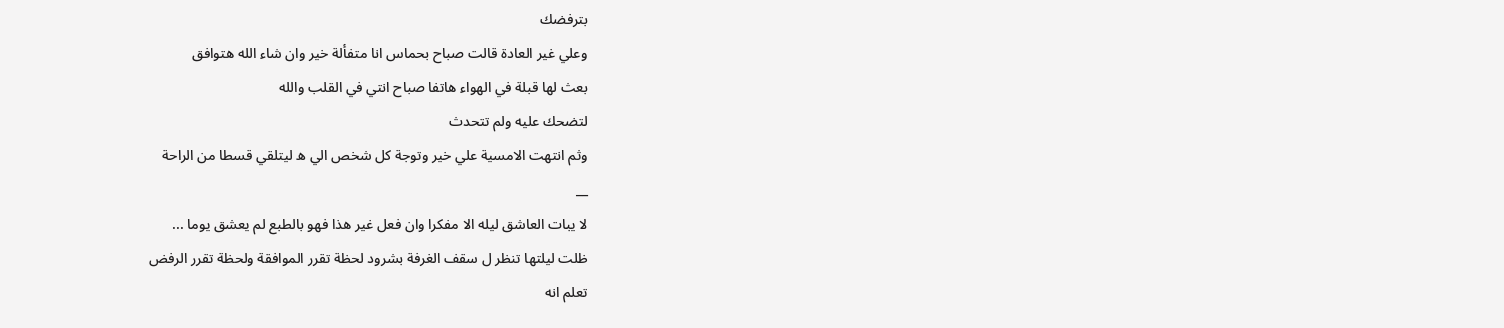بترفضك
وعلي غير العادة قالت صباح بحماس انا متفألة خير وان شاء الله هتوافق
بعث لها قبلة في الهواء هاتفا صباح انتي في القلب والله
لتضحك عليه ولم تتحدث
وثم انتهت الامسية علي خير وتوجة كل شخص الي ه ليتلقي قسطا من الراحة
__
لا يبات العاشق ليله الا مفكرا وان فعل غير هذا فهو بالطبع لم يعشق يوما ...
ظلت ليلتها تنظر ل سقف الغرفة بشرود لحظة تقرر الموافقة ولحظة تقرر الرفض
تعلم انه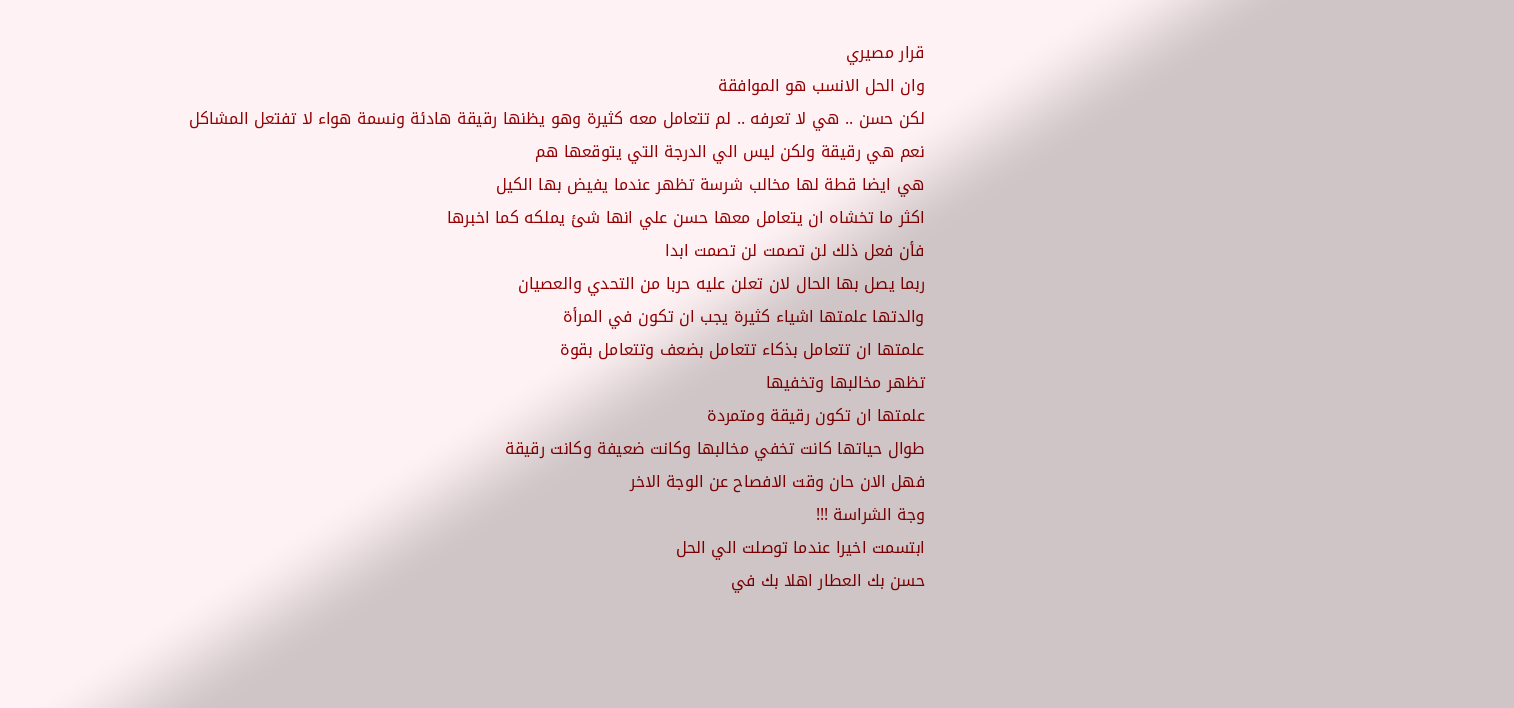قرار مصيري
وان الحل الانسب هو الموافقة
لكن حسن .. هي لا تعرفه .. لم تتعامل معه كثيرة وهو يظنها رقيقة هادئة ونسمة هواء لا تفتعل المشاكل
نعم هي رقيقة ولكن ليس الي الدرجة التي يتوقعها هم
هي ايضا قطة لها مخالب شرسة تظهر عندما يفيض بها الكيل
اكثر ما تخشاه ان يتعامل معها حسن علي انها شئ يملكه كما اخبرها
فأن فعل ذلك لن تصمت لن تصمت ابدا
ربما يصل بها الحال لان تعلن عليه حربا من التحدي والعصيان
والدتها علمتها اشياء كثيرة يجب ان تكون في المرأة
علمتها ان تتعامل بذكاء تتعامل بضعف وتتعامل بقوة
تظهر مخالبها وتخفيها
علمتها ان تكون رقيقة ومتمردة
طوال حياتها كانت تخفي مخالبها وكانت ضعيفة وكانت رقيقة
فهل الان حان وقت الافصاح عن الوجة الاخر
وجة الشراسة !!!
ابتسمت اخيرا عندما توصلت الي الحل
حسن بك العطار اهلا بك في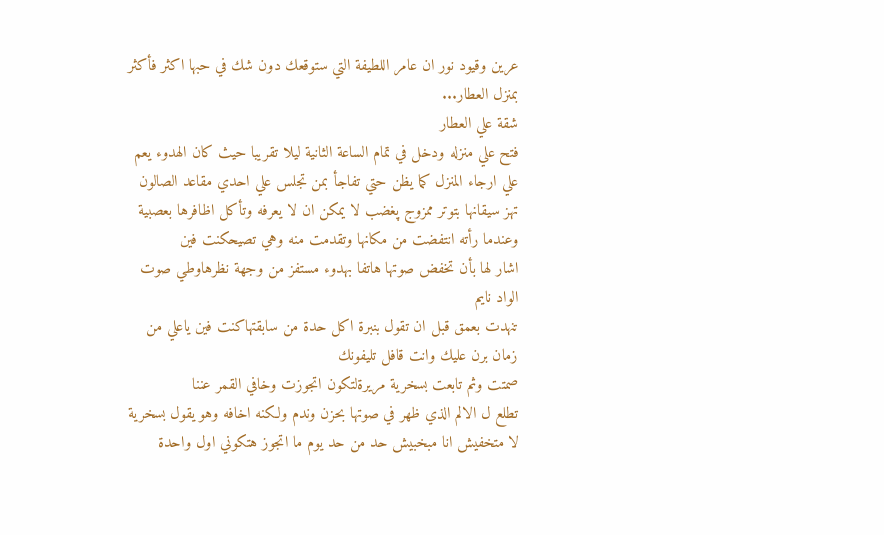عرين وقيود نور ان عامر اللطيفة التي ستوقعك دون شك في حبها اكثر فأكثر
بمنزل العطار...
شقة علي العطار
فتح علي منزله ودخل في تمام الساعة الثانية ليلا تقريبا حيث كان الهدوء يعم علي ارجاء المنزل كما يظن حتي تفاجأ بمن تجلس علي احدي مقاعد الصالون تهز سيقانها بتوتر ممزوج پغضب لا يمكن ان لا يعرفه وتأكل اظافرها بعصبية وعندما رأته انتفضت من مكانها وتقدمت منه وهي تصيحكنت فين
اشار لها بأن تخفض صوتها هاتفا بهدوء مستفز من وجهة نظرهاوطي صوت الواد نايم
تنهدت بعمق قبل ان تقول بنبرة اكل حدة من سابقتهاكنت فين ياعلي من زمان برن عليك وانت قافل تليفونك
صمتت وثم تابعت بسخرية مريرةلتكون اتجوزت وخافي القمر عننا
تطلع ل الالم الذي ظهر في صوتها بحزن وندم ولكنه اخافه وهو يقول بسخرية لا متخفيش انا مبخبيش حد من حد يوم ما اتجوز هتكوني اول واحدة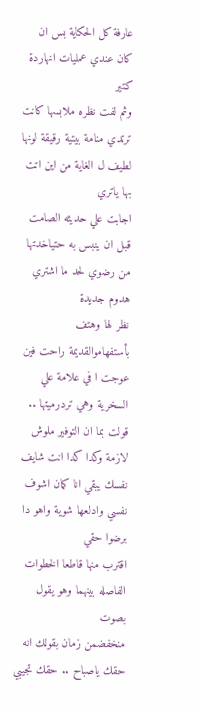عارفة كل الحكاية بس ان كان عندي عمليات انهاردة كتير
وثم لفت نظره ملابسها كانت ترتدي منامة بيتية رقيقة لونها لطيف ل الغاية من اين اتت بها ياتري
اجابت علي حديثه الصامت قبل ان ينبس به حتياخدتها من رضوي لحد ما اشتري هدوم جديدة
نظر لها وهتف بأستفهاموالقديمة راحت فين
عوجت ا في علامة علي السخرية وهي تردرميتها .. قولت بما ان التوفير ملوش لازمة وكدا كدا انت شايف نفسك يبقي انا كمان اشوف نفسي وادلعها شوية واهو دا برضوا حقي
اقترب منها قاطعا الخطوات الفاصله بينهما وهو يقول بصوت
منخفضمن زمان بقولك انه حقك ياصباح .. حقك تجيبي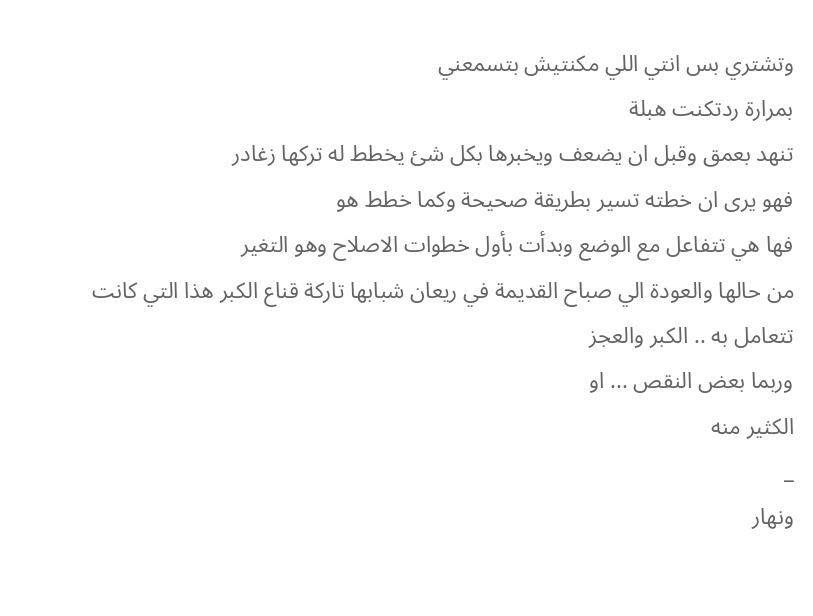وتشتري بس انتي اللي مكنتيش بتسمعني
بمرارة ردتكنت هبلة
تنهد بعمق وقبل ان يضعف ويخبرها بكل شئ يخطط له تركها زغادر
فهو يرى ان خطته تسير بطريقة صحيحة وكما خطط هو
فها هي تتفاعل مع الوضع وبدأت بأول خطوات الاصلاح وهو التغير
من حالها والعودة الي صباح القديمة في ريعان شبابها تاركة قناع الكبر هذا التي كانت تتعامل به .. الكبر والعجز
وربما بعض النقص ... او
الكثير منه
_
ونهار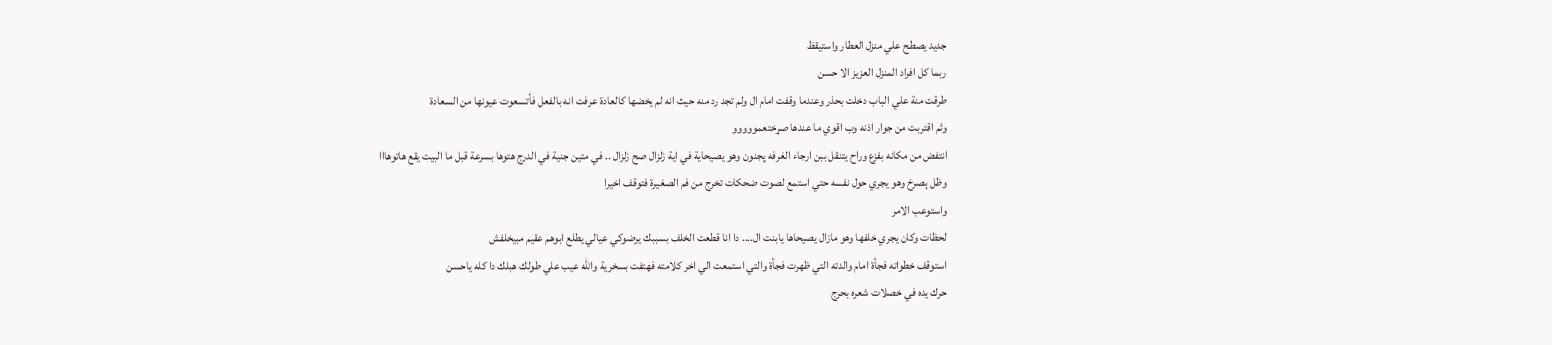جديد يصطح علي منزل العطار واستيقظ
ربما كل افراد المنزل العزيز الا حسن
طرقت منة علي الباب دخلت بحذر وعندما وقفت امام ال ولم تجد رد منه حيث انه لم يخضها كالعادة عرفت انه بالفعل فأتسعوت عيونها من السعادة
وثم اقتربت من جوار اذنه وب اقوي ما عندها صړختعمووووو
انتفض من مكانه بفزع وراح يتنقل ببن ارجاء الغرفه پجنون وهو يصيحاية في اية زلزال صح زلزال .. في متين جنية في الدرج هتوها بسرعة قبل ما البيت يقع هاتوهااا
وظل ېصرخ وهو يجري حول نفسه حتي استمع لصوت ضحكات تخرج من فم الصغيرة فتوقف اخيرا
واستوعب الامر
لحظات وكان يجري خلفها وهو مازال يصيحاها يابنت ال.... دا انا قطعت الخلف بسببك يرضوكي عيالي يطلع ابوهم عقيم مبيخلفش
استوقف خطواته فجأة امام والدته التي ظهرت فجأة والتي استمعت الي اخر كلامته فهتفت بسخرية والله عيب علي طولك هبلك دا كله ياحسن
حرك يده في خصلات شعره بحرج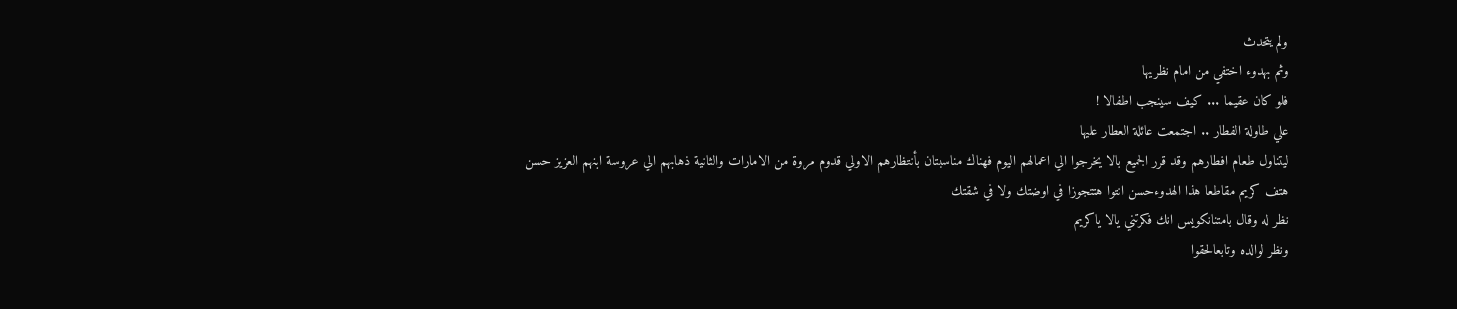ولم يتحدث
وثم بهدوء اختفي من امام نظريها
فلو كان عقيما ... كيف سينجب اطفالا !
علي طاولة الفطار .. اجتمعت عائلة العطار عليها
ليتناول طعام افطارهم وقد قرر الجميع بالا يخرجوا الي اعمالهم اليوم فهناك مناسبتان بأنتظارهم الاولي قدوم مروة من الامارات والثانية ذهابهم الي عروسة ابنهم العزيز حسن
هتف كريم مقاطعا هذا الهدوءحسن انتوا هتتجوزا في اوضتك ولا في شقتك
نظر له وقال بامتنانكويس انك فكرتني يالا ياكريم
ونظر لوالده وتابعالحقوا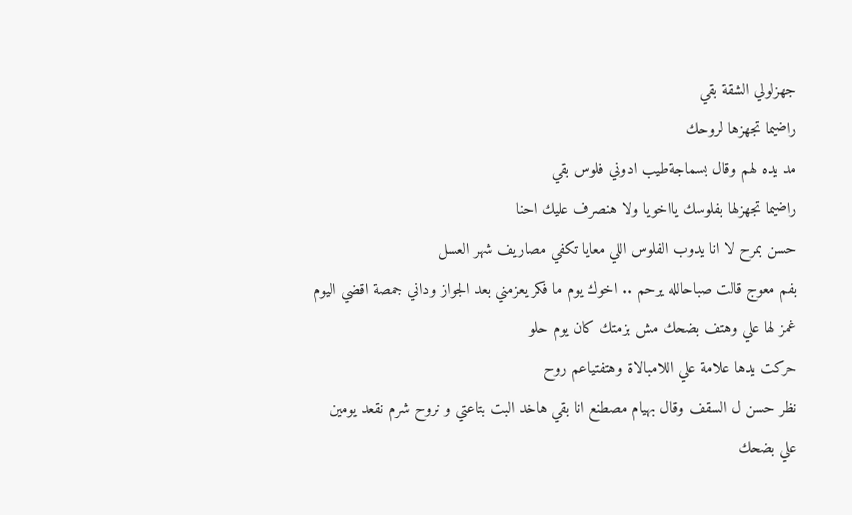جهزلولي الشقة بقي
راضيما تجهزها لروحك
مد يده لهم وقال بسماجةطيب ادوني فلوس بقي
راضيما تجهزلها بفلوسك يااخويا ولا هنصرف عليك احنا
حسن بمرح لا انا يدوب الفلوس اللي معايا تكفي مصاريف شهر العسل
بفم معوج قالت صباحالله يرحم .. اخوك يوم ما فكر يعزمني بعد الجواز وداني جمصة اقضي اليوم
غمز لها علي وهتف بضحك مش بزمتك كان يوم حلو
حركت يدها علامة علي اللامبالاة وهتفتياعم روح
نظر حسن ل السقف وقال بهيام مصطنع انا بقي هاخد البت بتاعتي و نروح شرم نقعد يومين
علي بضحك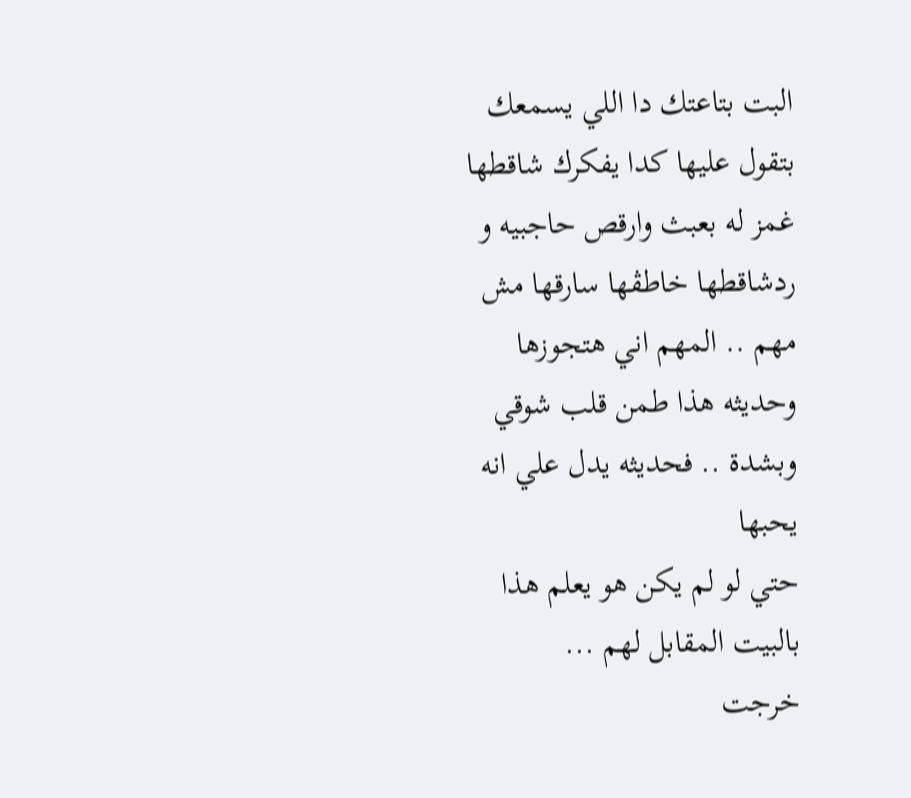البت بتاعتك دا اللي يسمعك بتقول عليها كدا يفكرك شاقطها
غمز له بعبث وارقص حاجبيه و ردشاقطها خاطڤها سارقها مش مهم .. المهم اني هتجوزها
وحديثه هذا طمن قلب شوقي وبشدة .. فحديثه يدل علي انه يحبها
حتي لو لم يكن هو يعلم هذا
بالبيت المقابل لهم ...
خرجت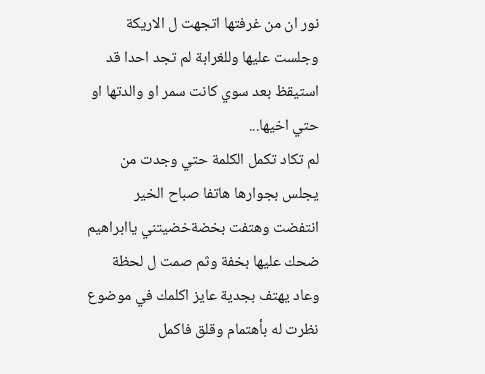نور ان من غرفتها اتجهت ل الاريكة وجلست عليها وللغرابة لم تجد احدا قد استيقظ بعد سوي كانت سمر او والدتها او حتي اخيها...
لم تكاد تكمل الكلمة حتي وجدت من يجلس بجوارها هاتفا صباح الخير
انتفضت وهتفت بخضةخضيتني ياابراهيم
ضحك عليها بخفة وثم صمت ل لحظة وعاد يهتف بجدية عايز اكلمك في موضوع
نظرت له بأهتمام وقلق فاكمل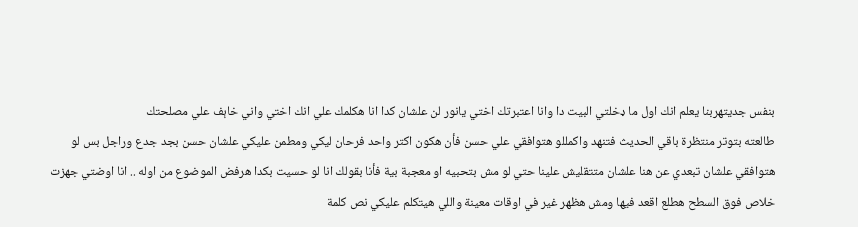بنفس جديتهربنا يعلم انك اول ما ډخلتي البيت دا وانا اعتبرتك اختي يانور لن علشان كدا انا هكلمك علي انك اختي واني خاېف علي مصلحتك
طالعته بتوتر منتظرة باقي الحديث فتنهد واكمللو هتوافقي علي حسن فأن هكون اكتر واحد فرحان ليكي ومطمن عليكي علشان حسن بجد جدع وراجل بس لو هتوافقي علشان تبعدي عن هنا علشان متتقليش علينا حتي لو مش بتحبيه او معجبة بية فأنا بقولك انا لو حسيت بكدا هرفض الموضوع من اوله .. انا اوضتي جهزت خلاص فوق السطح هطلع اقعد فيها ومش هظهر غير في اوقات معينة واللي هيتكلم عليكي نص كلمة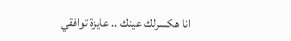انا هكسرلك عينك .. عايزة توافقي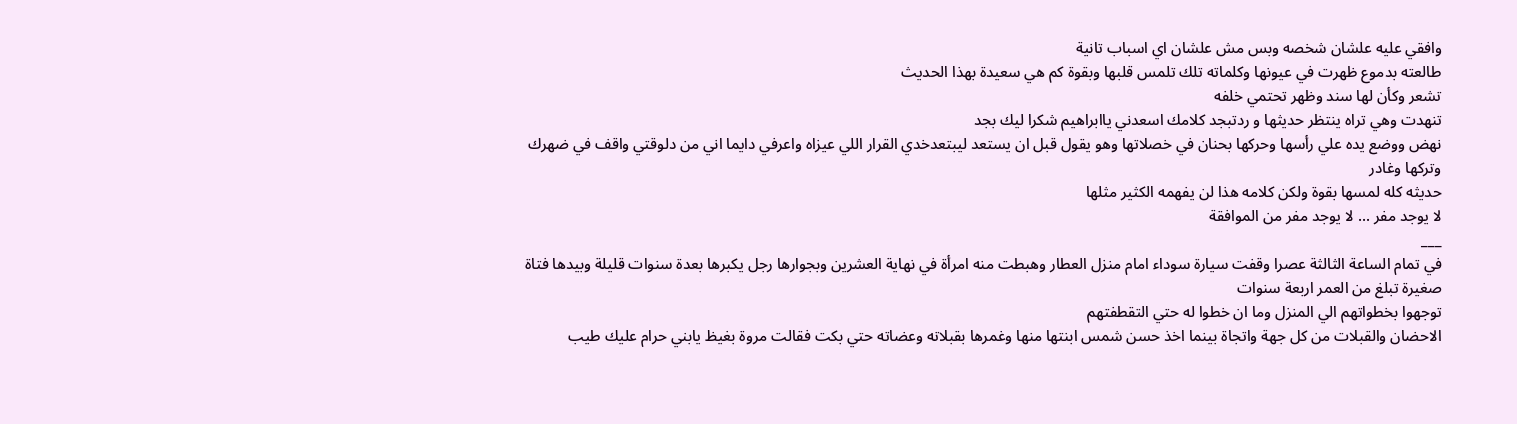وافقي عليه علشان شخصه وبس مش علشان اي اسباب تانية
طالعته بدموع ظهرت في عيونها وكلماته تلك تلمس قلبها وبقوة كم هي سعيدة بهذا الحديث
تشعر وكأن لها سند وظهر تحتمي خلفه
تنهدت وهي تراه ينتظر حديثها و ردتبجد كلامك اسعدني ياابراهيم شكرا ليك بجد
نهض ووضع يده علي رأسها وحركها بحنان في خصلاتها وهو يقول قبل ان يستعد ليبتعدخدي القرار اللي عيزاه واعرفي دايما اني من دلوقتي واقف في ضهرك
وتركها وغادر
حديثه كله لمسها بقوة ولكن كلامه هذا لن يفهمه الكثير مثلها
لا يوجد مفر ... لا يوجد مفر من الموافقة
___
في تمام الساعة الثالثة عصرا وقفت سيارة سوداء امام منزل العطار وهبطت منه امرأة في نهاية العشرين وبجوارها رجل يكبرها بعدة سنوات قليلة وبيدها فتاة
صغيرة تبلغ من العمر اربعة سنوات
توجهوا بخطواتهم الي المنزل وما ان خطوا له حتي التقطفتهم
الاحضان والقبلات من كل جهة واتجاة بينما اخذ حسن شمس ابنتها منها وغمرها بقبلاته وعضاته حتي بكت فقالت مروة بغيظ يابني حرام عليك طيب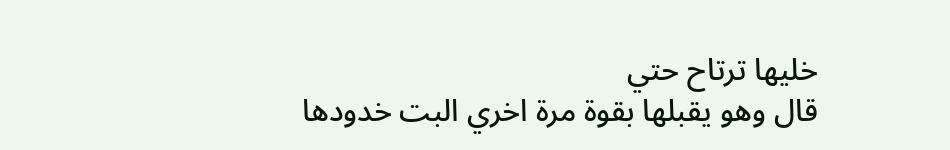خليها ترتاح حتي
قال وهو يقبلها بقوة مرة اخري البت خدودها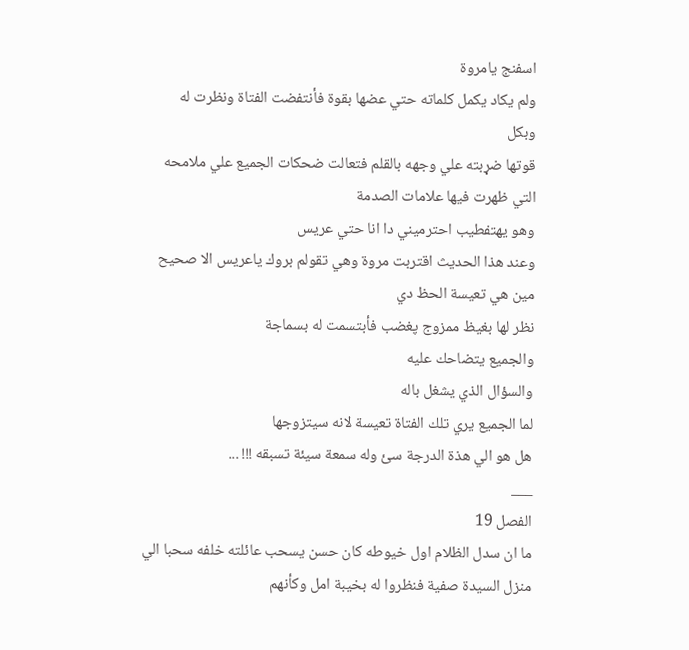اسفنج يامروة
ولم يكاد يكمل كلماته حتي عضها بقوة فأنتفضت الفتاة ونظرت له
وبكل
قوتها ضړبته علي وجهه بالقلم فتعالت ضحكات الجميع علي ملامحه التي ظهرت فيها علامات الصدمة
وهو يهتفطيب احترميني دا انا حتي عريس
وعند هذا الحديث اقتربت مروة وهي تقولم بروك ياعريس الا صحيح مين هي تعيسة الحظ دي
نظر لها بغيظ ممزوج پغضب فأبتسمت له بسماجة
والجميع يتضاحك عليه
والسؤال الذي يشغل باله
لما الجميع يري تلك الفتاة تعيسة لانه سيتزوجها
هل هو الي هذة الدرجة سئ وله سمعة سيئة تسبقه !!! ...
___
الفصل 19
ما ان سدل الظلام اول خيوطه كان حسن يسحب عائلته خلفه سحبا الي منزل السيدة صفية فنظروا له بخيبة امل وكأنهم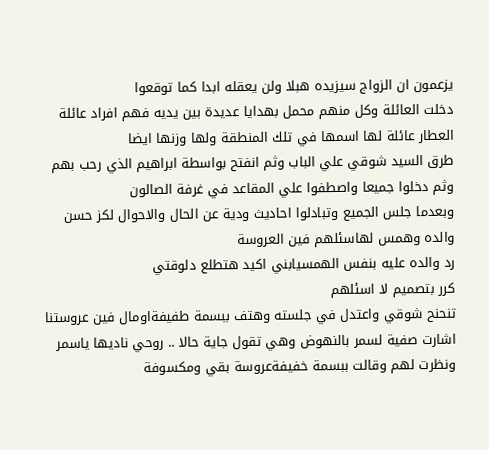يزعمون ان الزواج سيزيده هبلا ولن يعقله ابدا كما توقعوا
دخلت العائلة وكل منهم محمل بهدايا عديدة بين يديه فهم افراد عائلة العطار عائلة لها اسمها في تلك المنطقة ولها وزنها ايضا
طرق السيد شوقي علي الباب وثم انفتح بواسطة ابراهيم الذي رحب بهم وثم دخلوا جميعا واصطفوا علي المقاعد في غرفة الصالون
وبعدما جلس الجميع وتبادلوا احاديث ودية عن الحال والاحوال لكز حسن والده وهمس لهاسئلهم فين العروسة
رد والده عليه بنفس الهمسيابني اكيد هتطلع دلوقتي
كرر بتصميم لا اسئلهم
تنحنح شوقي واعتدل في جلسته وهتف ببسمة طفيفةاومال فين عروستنا
اشارت صفية لسمر بالنهوض وهي تقول جاية حالا .. روحي ناديها ياسمر
ونظرت لهم وقالت ببسمة خفيفةعروسة بقي ومكسوفة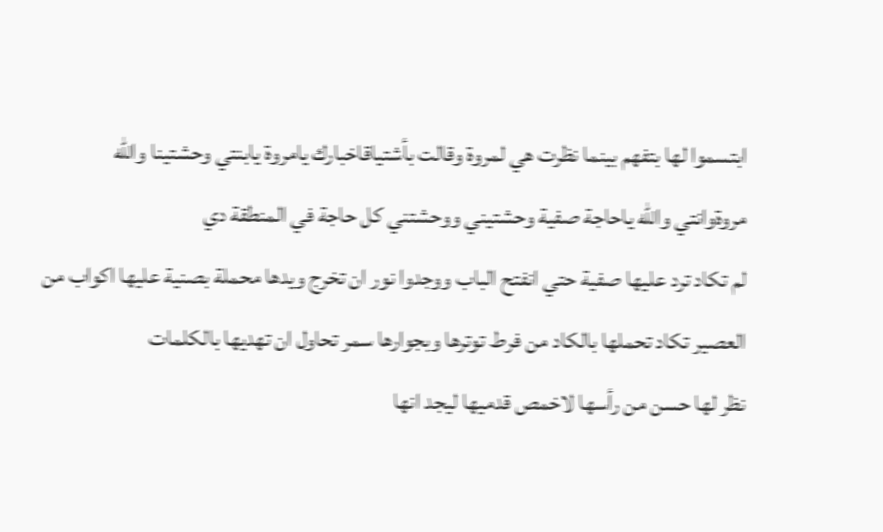ابتسموا لها بتفهم بينما نظرت هي لمروة وقالت بأشتياقاخبارك يامروة يابنتي وحشتينا والله
مروةوانتي والله ياحاجة صفية وحشتيني ووحشتني كل حاجة في المنطقة دي
لم تكاد ترد عليها صفية حتي انفتح الباب ووجدوا نور ان تخرج ويدها محملة بصنية عليها اكواب من العصير تكاد تحملها بالكاد من فرط توترها وبجوارها سمر تحاول ان تهديها بالكلمات
نظر لها حسن من رأسها لاخمص قدميها ليجد انها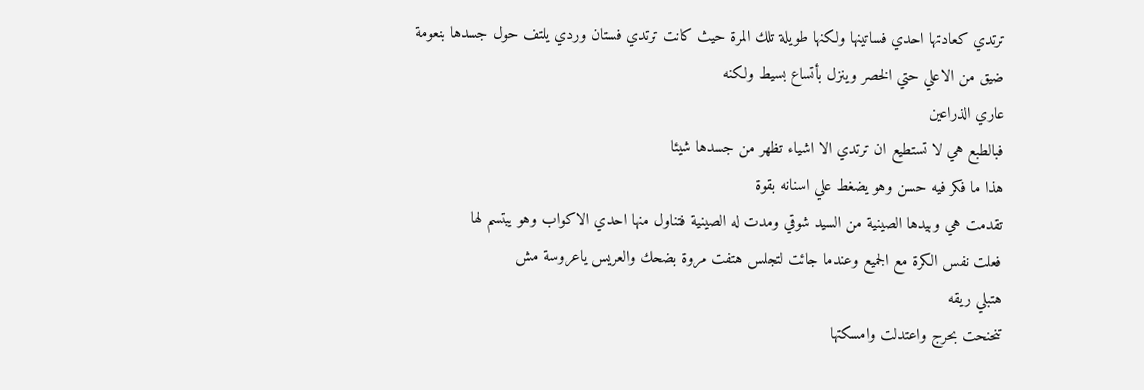ترتدي كعادتها احدي فساتينها ولكنها طويلة تلك المرة حيث كانت ترتدي فستان وردي يلتف حول جسدها بنعومة ضيق من الاعلي حتي الخصر وينزل بأتساع بسيط ولكنه
عاري الذراعين
فبالطبع هي لا تستطيع ان ترتدي الا اشياء تظهر من جسدها شيئا
هذا ما فكر فيه حسن وهو يضغط علي اسنانه بقوة
تقدمت هي وبيدها الصينية من السيد شوقي ومدت له الصينية فتناول منها احدي الاكواب وهو يبتسم لها
فعلت نفس الكرة مع الجميع وعندما جائت لتجلس هتفت مروة بضحك والعريس ياعروسة مش
هتبلي ريقه
تنحنحت بحرج واعتدلت وامسكتها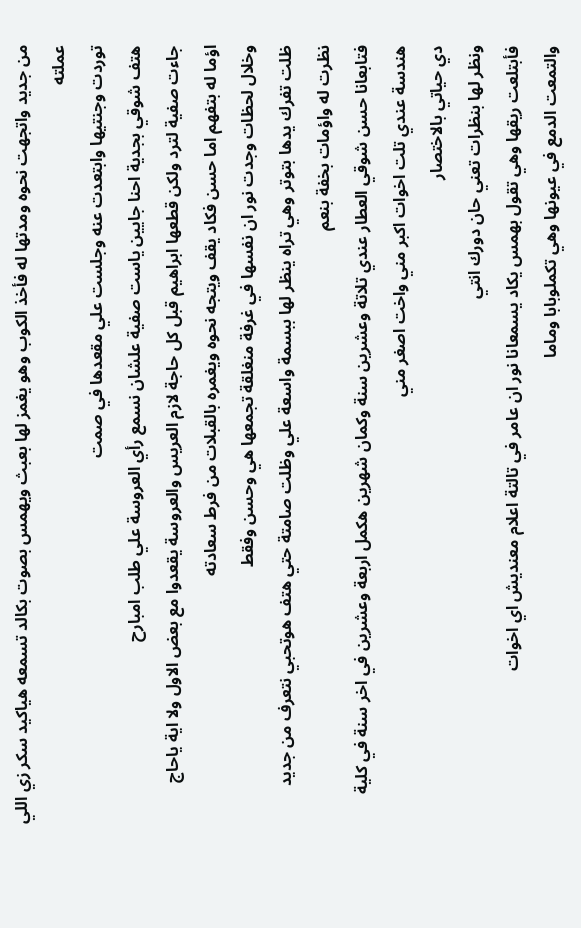من جديد واتجهت نحوه ومدتها له فأخذ الكوب وهو يغمز لها بعبث ويهمس بصوت بكالد تسمعه هياكيد سكر زي اللي عملته
توردت وجنتيها وابتعدت عنه وجلست علي مقعدها في صمت
هتف شوقي بجدية احنا جايين ياست صفية علشان نسمع رأي العروسة علي طلب امبارح
جاءت صفية لترد ولكن قطعها ابراهيم قبل كل حاجة لازم العريس والعروسة يقعدوا مع بعض الاول ولا اية ياحاج
اؤما له بتفهم اما حسن فكاد يقف ويتجه نحوه ويغمره بالقبلات من فرط سعادته
وخلال لحظات وجدت نور ان نفسها في غرفة منغلقة تجمعها هي وحسن وفقط
ظلت تفرك يدها بتوتر وهي تراه ينظر لها ببسمة واسعة علي وظلت صامتة حتي هتف هوتحبي نتعرف من جديد
نظرت له واؤمات بخفة بنعم
فتابعانا حسن شوقي العطار عندي تلاتة وعشرين سنة وكمان شهرين هكمل اربعة وعشرين في اخر سنة في كلية هندسة عندي تلت اخوات اكبر مني واخت اصغر مني
دي حياتي بالاختصار
ونظر لها بنظرات تعني حان دورك انتي
فأبتلعت ريقها وهي تقول بهمس يكاد يسمعانا نور ان عامر في تالتة اعلام معنديش اي اخوات
والتمعت الدمع في عيونها وهي تكملوبابا وماما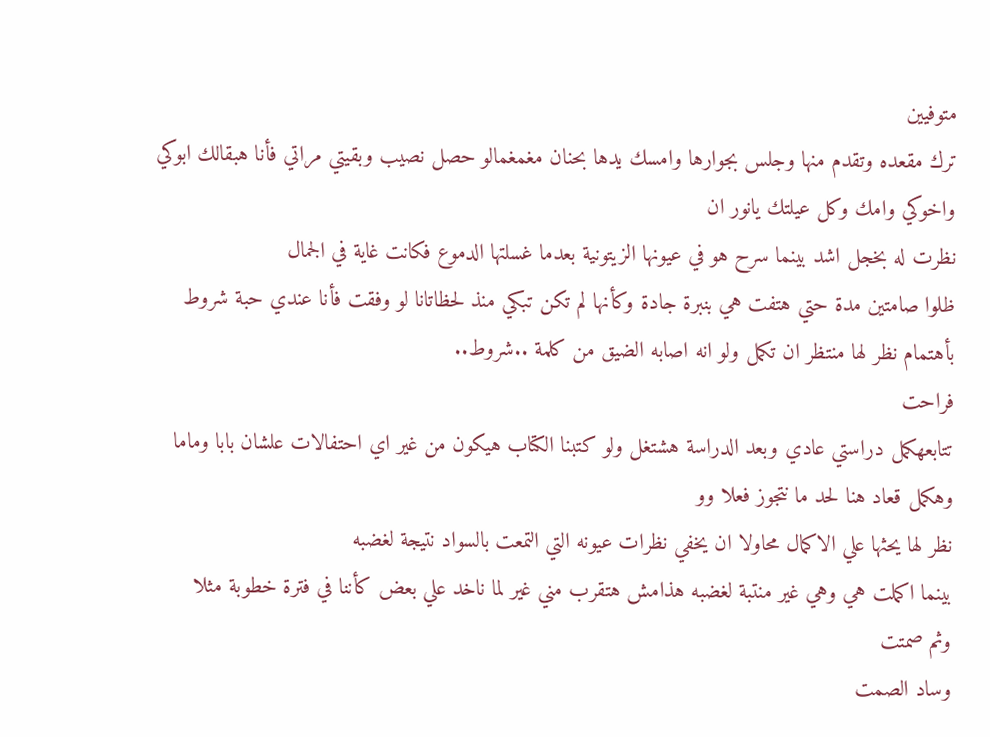متوفيين
ترك مقعده وتقدم منها وجلس بجوارها وامسك يدها بحنان مغمغمالو حصل نصيب وبقيتي مراتي فأنا هبقالك ابوكي واخوكي وامك وكل عيلتك يانور ان
نظرت له بخجل اشد بينما سرح هو في عيونها الزيتونية بعدما غسلتها الدموع فكانت غاية في الجمال
ظلوا صامتين مدة حتي هتفت هي بنبرة جادة وكأنها لم تكن تبكي منذ لحظاتانا لو وفقت فأنا عندي حبة شروط
بأهتمام نظر لها منتظر ان تكمل ولو انه اصابه الضيق من كلمة ..شروط..
فراحت
تتابعهكمل دراستي عادي وبعد الدراسة هشتغل ولو كتبنا الكتاب هيكون من غير اي احتفالات علشان بابا وماما وهكمل قعاد هنا لحد ما نتجوز فعلا وو
نظر لها يحثها علي الاكمال محاولا ان يخفي نظرات عيونه التي التمعت بالسواد نتيجة لغضبه
بينما اكملت هي وهي غير منتبة لغضبه هذامش هتقرب مني غير لما ناخد علي بعض كأننا في فترة خطوبة مثلا
وثم صمتت
وساد الصمت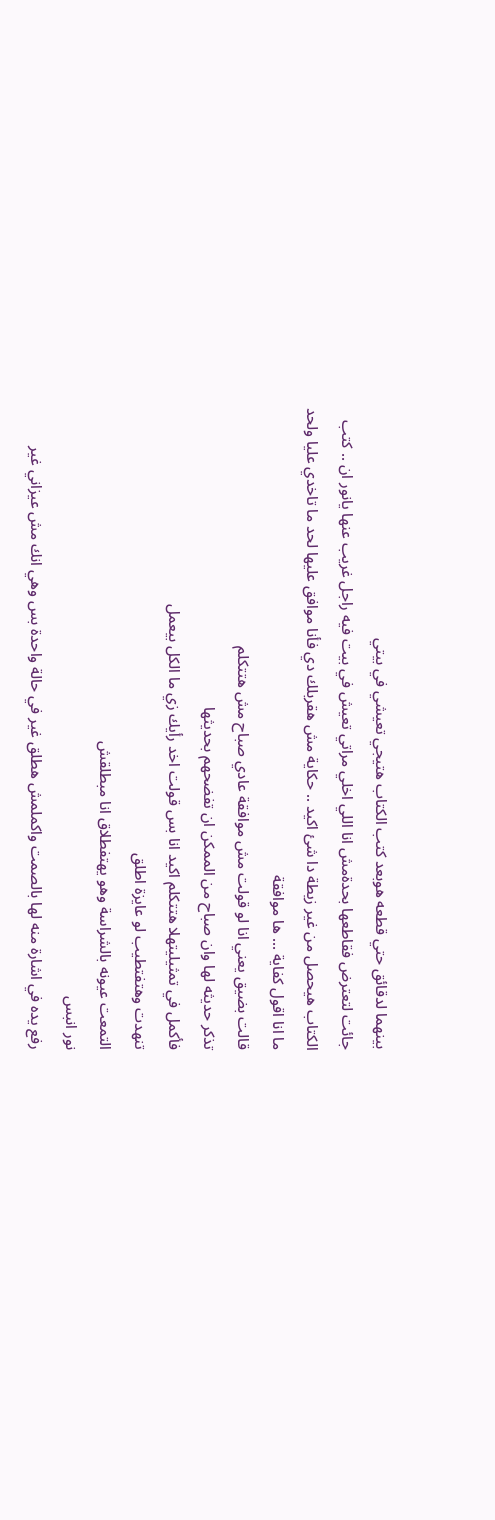بينهما لدقائق حتي قطعه هوبعد كتب الكتاب هتيجي تعيشي في بيتي
جائت لتعترض فقاطعها بحدةمش انا اللي اخلي مراتي تعيش في بيت فيه راجل غريب عنها يانور ان .. كتب الكتاب هيحصل من غير زيطة دا شئ اكيد .. حكاية مش هقربلك دي فأنا موافق عليها لحد ما تاخدي عليا ولحد ما انا اقول كفاية ... ها موافقة
قالت بضيق يعني انا لو قولت مش موافقة عادي صباح مش هتتكلم
تذكر حديثه لها وان صباح من الممكن ان تفضحهم بحديثها
فأكمل في تمثيليتهلا هتتكلم اكيد انا بس قولت اخد رأيك زي ما الكل بيعمل
تنهدت وهتفتطيب لو عايزة اطلق
التمعت عيونه بالشراسة وهو يهتفطلاق انا مبطلقش
نور انبس
رفع يده في اشارة منه لها بالصمت واكملمش هطلق غير في حالة واحدة بس وهي انك مش عيزاني غير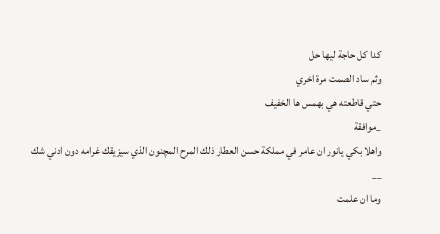كدا كل حاجة ليها حل
وثم ساد الصمت مرة اخري
حتي قاطعته هي بهمس ها الخفيف
_موافقة
واهلا بكي يانور ان عامر في مملكة حسن العطار ذلك المرح المچنون الذي سيزيقك غرامه دون ادني شك
__
وما ان علمت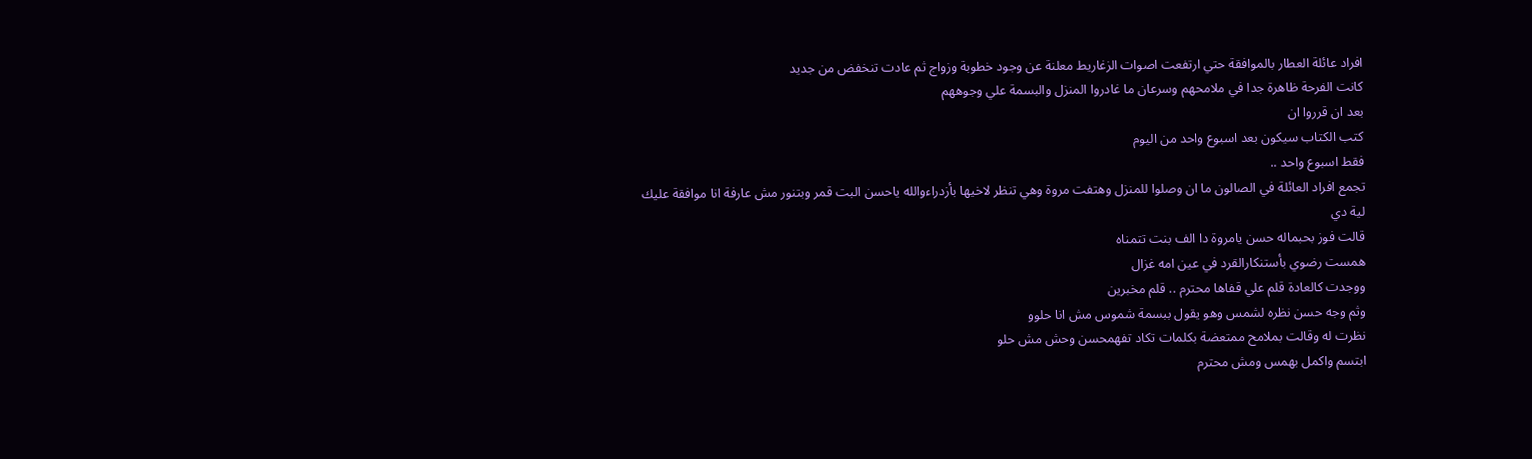افراد عائلة العطار بالموافقة حتي ارتفعت اصوات الزغاريط معلنة عن وجود خطوبة وزواج ثم عادت تنخفض من جديد
كانت الفرحة ظاهرة جدا في ملامحهم وسرعان ما غادروا المنزل والبسمة علي وجوههم
بعد ان قرروا ان
كتب الكتاب سيكون بعد اسبوع واحد من اليوم
فقط اسبوع واحد ..
تجمع افراد العائلة في الصالون ما ان وصلوا للمنزل وهتفت مروة وهي تنظر لاخيها بأزدراءوالله ياحسن البت قمر وبتنور مش عارفة انا موافقة عليك
لية دي
قالت فوز بحبماله حسن يامروة دا الف بنت تتمناه
همست رضوي بأستنكارالقرد في عين امه غزال
ووجدت كالعادة قلم علي قفاها محترم .. قلم مخبرين
وثم وجه حسن نظره لشمس وهو يقول ببسمة شموس مش انا حلوو
نظرت له وقالت بملامح ممتعضة بكلمات تكاد تفهمحسن وحش مش حلو
ابتسم واكمل بهمس ومش محترم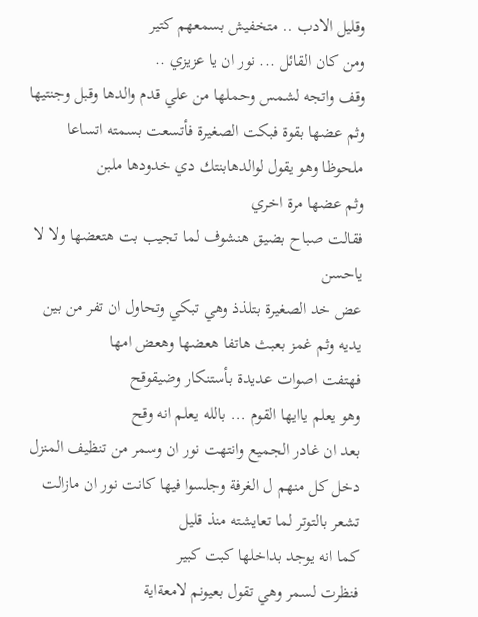وقليل الادب .. متخفيش بسمعهم كتير
ومن كان القائل ... نور ان يا عزيزي ..
وقف واتجه لشمس وحملها من علي قدم والدها وقبل وجنتيها وثم عضها بقوة فبكت الصغيرة فأتسعت بسمته اتساعا ملحوظا وهو يقول لوالدهابنتك دي خدودها ملبن
وثم عضها مرة اخري
فقالت صباح بضيق هنشوف لما تجيب بت هتعضها ولا لا ياحسن
عض خد الصغيرة بتلذذ وهي تبكي وتحاول ان تفر من بين يديه وثم غمز بعبث هاتفا هعضها وهعض امها
فهتفت اصوات عديدة بأستنكار وضيقوقح
وهو يعلم ياايها القوم ... بالله يعلم انه وقح
بعد ان غادر الجميع وانتهت نور ان وسمر من تنظيف المنزل دخل كل منهم ل الغرفة وجلسوا فيها كانت نور ان مازالت تشعر بالتوتر لما تعايشته منذ قليل
كما انه يوجد بداخلها كبت كبير
فنظرت لسمر وهي تقول بعيونم لامعةاية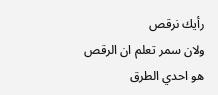رأيك نرقص
ولان سمر تعلم ان الرقص هو احدي الطرق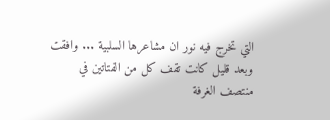التي تخرج فيه نور ان مشاعرها السلبية ... وافقت
وبعد قليل كانت تقف كل من الفتاتين في منتصف الغرفة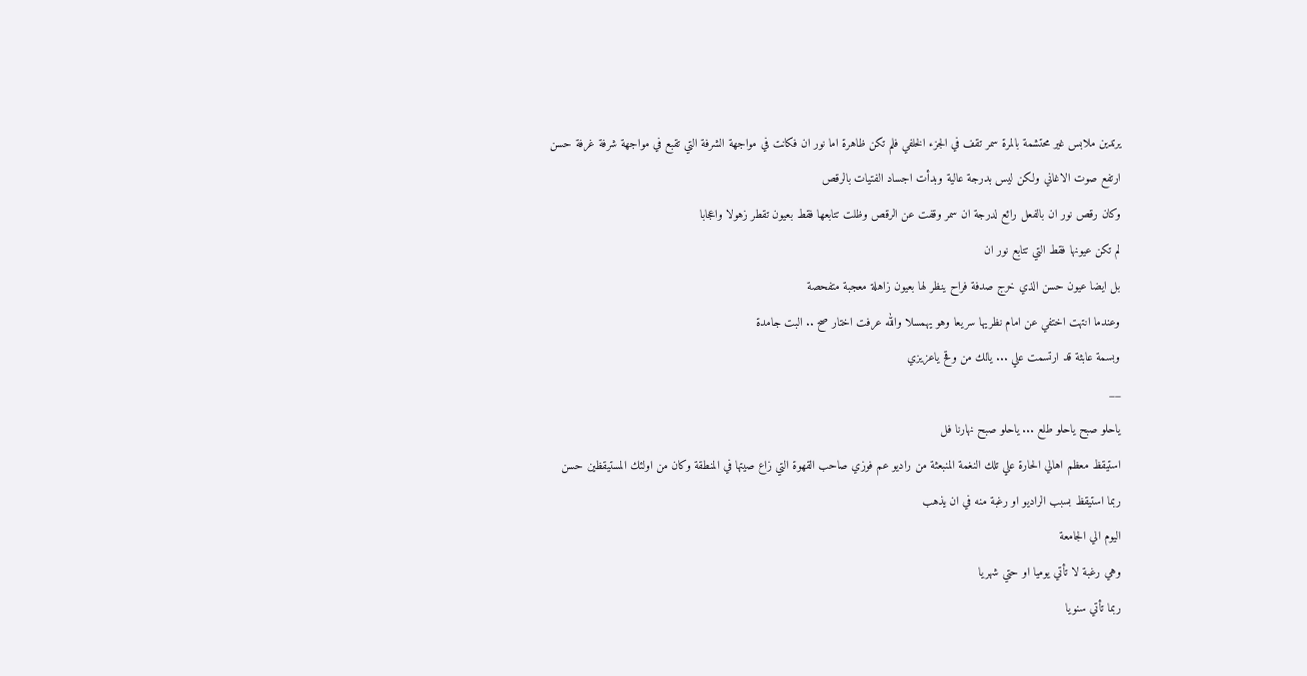يرتدين ملابس غير محتشمة بالمرة سمر تقف في الجزء الخلفي فلم تكن ظاهرة اما نور ان فكانت في مواجهة الشرفة التي تقبع في مواجهة شرفة غرفة حسن
ارتفع صوت الاغاني ولكن ليس بدرجة عالية وبدأت اجساد الفتيات بالرقص
وكان رقص نور ان بالفعل رائع لدرجة ان سمر وقفت عن الرقص وظلت تتابعها فقط بعيون تقطر زهولا واعجابا
لم تكن عيونها فقط التي تتابع نور ان
بل ايضا عيون حسن الذي خرج صدفة فراح ينظر لها بعيون زاهلة معجبة متفحصة
وعندما انتهت اختفي عن امام نظريها سريعا وهو يهمسلا والله عرفت اختار صح .. البت جامدة
وبسمة عابثة قد ارتسمت علي ... يالك من وقح ياعزيزي
__
ياحلو صبح ياحلو طلع ... ياحلو صبح نهارنا فل
استيقظ معظم اهالي الحارة علي تلك النغمة المنبعثة من راديو عم فوزي صاحب القهوة التي زاع صيتها في المنطقة وكان من اولئك المستيقظين حسن
ربما استيقظ بسبب الراديو او رغبة منه في ان يذهب
اليوم الي الجامعة
وهي رغبة لا تأتي يوميا او حتي شهريا
ربما تأتي سنويا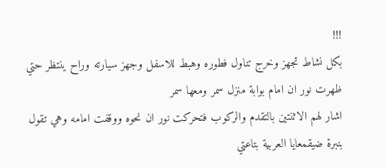!!!
بكل نشاط تجهز وخرج تناول فطوره وهبط للاسفل وجهز سيارته وراح ينتظر حتي ظهرت نور ان امام بوابة منزل سمر ومعها سمر
اشار لهم الاثنتين بالتقدم والركوب فتحركت نور ان نحوه ووقفت امامه وهي تقول بنبرة ضيقمعايا العربية بتاعتي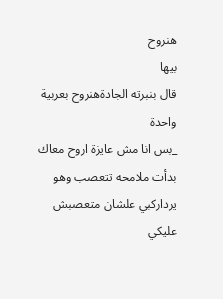هنروح
بيها
قال بنبرته الجادةهنروح بعربية واحدة
_بس انا مش عايزة اروح معاك
بدأت ملامحه تتعصب وهو يرداركبي علشان متعصبش عليكي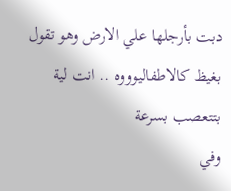دبت بأرجلها علي الارض وهو تقول بغيظ كالاطفاليوووه .. انت لية بتتعصب بسرعة
وفي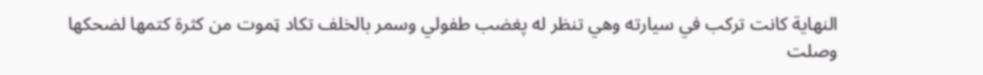النهاية كانت تركب في سيارته وهي تنظر له پغضب طفولي وسمر بالخلف تكاد ټموت من كثرة كتمها لضحكها
وصلت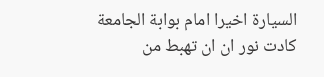السيارة اخيرا امام بوابة الجامعة كادت نور ان ان تهبط من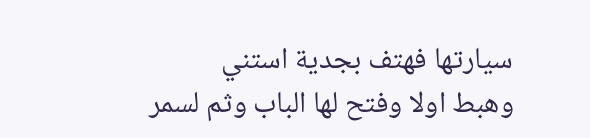سيارتها فهتف بجدية استني
وهبط اولا وفتح لها الباب وثم لسمر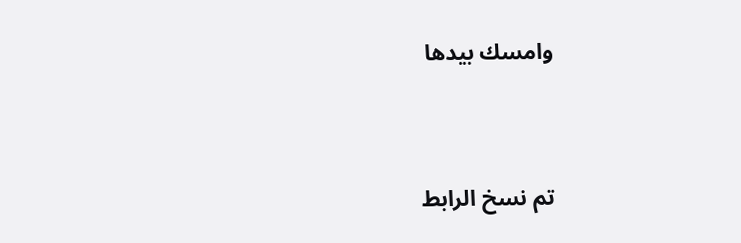وامسك بيدها




تم نسخ الرابط